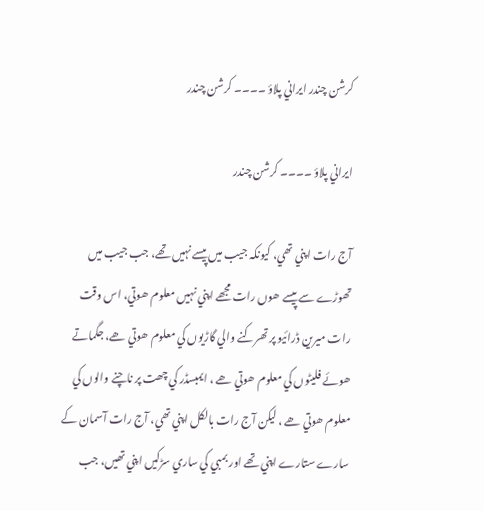کرشن چندر ايراني پلاؤ ۔۔۔۔ کرشن چندر

ايراني پلاؤ ۔۔۔۔ کرشن چندر

آج رات اپني تھي، کيونکہ جيب ميں پيسے نہيں تھے، جب جيب ميں تھوڑے سے پيسے ھوں رات مجھے اپني نہيں معلوم ھوتي، اس وقت رات ميرين ڈرائيو پر تھرکنے والي گاڑيوں کي معلوم ھوتي ھے، جگماتے ھوئے فليٹوں کي معلوم ھوتي ھے ، ايمبسڈر کي چھت پر ناچنے والوں کي معلوم ھوتي ھے ، ليکن آج رات بالکل اپني تھي، آج رات آسمان کے سارے ستارے اپني تھے اور بمبي کي ساري سڑکيں اپني تھيں، جب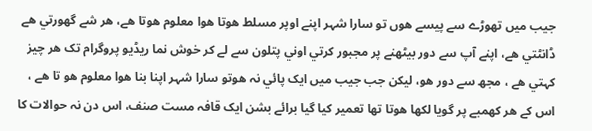جيب ميں تھوڑے سے پيسے ھوں تو سارا شہر اپنے اوپر مسلط ھوتا ھوا معلوم ھوتا ھے، ھر شے گھورتي ھے ڈانٹتي ھے، اپنے آپ سے دور بيٹھنے پر مجبور کرتي اوني پتلون سے لے کر خوش نما ريڈيو پروگرام تک ھر چيز کہتي ھے ، مجھ سے دور ھو، ليکن جب جيب ميں ايک پائي نہ ھوتو سارا شہر اپنا بنا ھوا معلوم ھو تا ھے ، اس کے ھر کھمبے پر گويا لکھا ھوتا تھا تعمير کيا گيا برائے بشن ايک قافہ مست صنف، اس دن نہ حوالات کا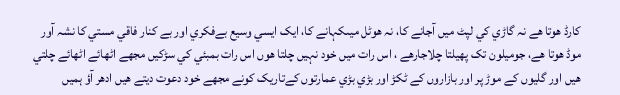کارڈ ھوتا ھے نہ گاڑي کي لپٹ ميں آجانے کا، نہ ھوٹل ميںکہانے کا، ايک ايسي وسيع بےفکري اور بے کنار فاقي مستي کا نشہ آور موڈ ھوتا ھے، جوميلون تک پھيلتا چلاجارھے ، اس رات ميں خود نہيں چلتا ھوں اس رات بمبئي کي سڑکيں مجھے اٹھائے اٹھائے چلتي ھيں اور گليوں کے موڑ پر اور بازاروں کے ٹکڑ اور بڑي بڑي عمارتوں کےتاريک کونے مجھے خود دعوت ديتے ھيں ادھر آؤ ہميں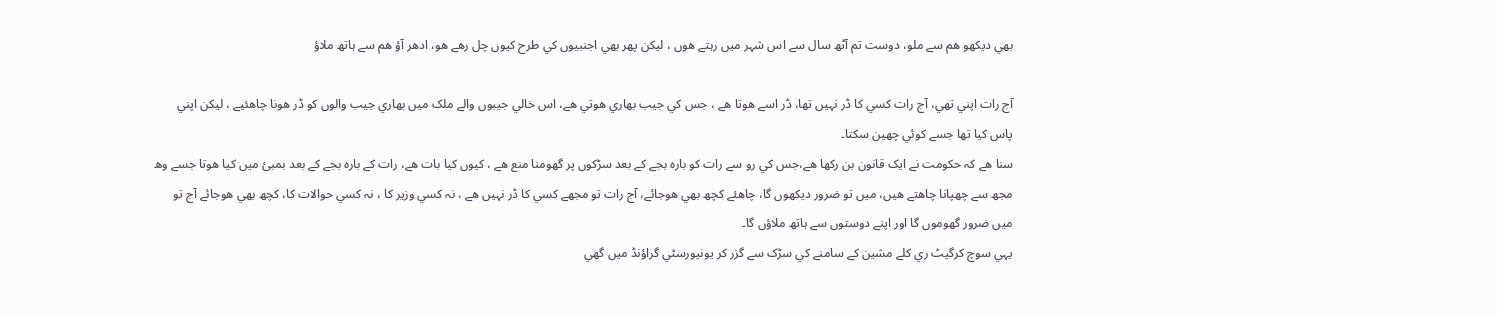بھي ديکھو ھم سے ملو، دوست تم آٹھ سال سے اس شہر ميں رہتے ھوں ، ليکن پھر بھي اجنبيوں کي طرح کيوں چل رھے ھو، ادھر آؤ ھم سے ہاتھ ملاؤ

آج رات اپني تھي، آج رات کسي کا ڈر نہیں تھا، ڈر اسے ھوتا ھے ، جس کي جيب بھاري ھوتي ھے، اس خالي جيبوں والے ملک ميں بھاري جيب والوں کو ڈر ھونا چاھئيے ، ليکن اپني پاس کيا تھا جسے کوئي چھين سکتا۔
سنا ھے کہ حکومت نے ايک قانون بن رکھا ھے،جس کي رو سے رات کو بارہ بجے کے بعد سڑکوں پر گھومنا منع ھے ، کيوں کيا بات ھے، رات کے بارہ بجے کے بعد بمبئ ميں کيا ھوتا جسے وھ مجھ سے چھپانا چاھتے ھيں، ميں تو ضرور ديکھوں گا، چاھئے کچھ بھي ھوجائے، آج رات تو مجھے کسي کا ڈر نہيں ھے ، نہ کسي وزير کا ، نہ کسي حوالات کا، کچھ بھي ھوجائے آج تو ميں ضرور گھوموں گا اور اپنے دوستوں سے ہاتھ ملاؤں گا۔
يہي سوچ کرگيٹ ري کلے مشين کے سامنے کي سڑک سے گزر کر يونيورسٹي گراؤنڈ ميں گھي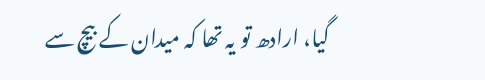گيا، ارادھ تو يہ تھا کہ ميدان کے بيچ سے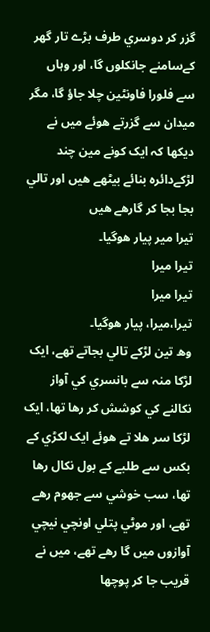گزر کر دوسري طرف بڑے تار گھر کےسامنے جانکلوں گا، اور وہاں سے فلورا فاونٹين چلا جاؤ گا، مگر ميدان سے گزرتے ھوئے ميں نے ديکھا کہ ايک کونے مين چند لڑکےدائرہ بنائے بيٹھے ھيں اور تالي بجا بجا کر گارھے ھيں
تيرا مير پيار ھوگيا۔
تيرا ميرا
تيرا ميرا
تيرا،ميرا، پيار ھوگيا۔
وھ تين لڑکے تالي بجاتے تھے، ايک لڑکا منہ سے بانسري کي آواز نکالنے کي کوشش کر رھا تھا، ايک لڑکا سر ھلا تے ھوئے ايک لکڑي کے بکس سے طلبے کے بول نکال رھا تھا، سب خوشي سے جھوم رھے تھے، اور موٹي پتلي اونچي نيچي آوازوں ميں گا رھے تھے، ميں نے قريب جا کر پوچھا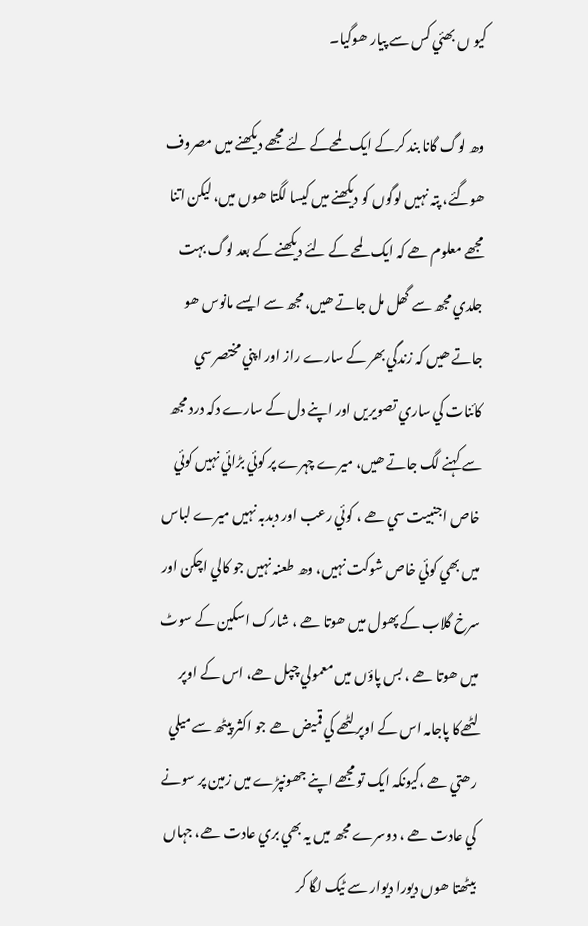کيو ں بھئي کس سے پيار ھوگيا۔

وھ لوگ گانا بند کرکے ايک لمحےکے لئے مجھے ديکھنے ميں مصروف ھوگئے، پتہ نہیں لوگوں کو ديکھنے ميں کيسا لگتا ھوں ميں، ليکن اتنا مجھے معلوم ھے کہ ايک لمحے کے لئے ديکھنے کے بعد لوگ بہت جلدي مجھ سے گھل مل جاتے ھيں، مجھ سے ايسے مانوس ھو جاتے ھيں کہ زندگي بھر کے سارے راز اور اپني مختصر سي کائنات کي ساري تصويريں اور اپنے دل کے سارے دکہ درد مجھ سے کہنے لگ جاتے ھيں، ميرے چہرے پر کوئي بڑائي نہیں کوئي خاص اجنبيت سي ھے ، کوئي رعب اور دبدبہ نہیں ميرے لباس ميں بھي کوئي خاص شوکت نہیں، وھ طعنہ نہيں جو کالي اچکن اور سرخ گلاب کے پھول ميں ھوتا ھے ، شارک اسکين کے سوٹ ميں ھوتا ھے ، بس پاؤں ميں معمولي چپل ھے، اس کے اوپر لٹھےکا پاجامہ اس کے اوپر لٹھے کي قميض ھے جو اکثر پيٹھ سے ميلي رھتي ھے ،کيونکہ ايک تو مجھے اپنے جھونپڑے ميں زمين پر سونے کي عادت ھے ، دوسرے مجھ ميں يہ بھي بري عادت ھے، جہاں بيٹھتا ھوں ديورا ديوار سے ٹيک لگا کر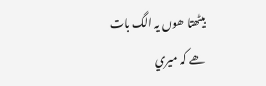بيٹھتا ھوں يہ الگ بات ھے کہ ميري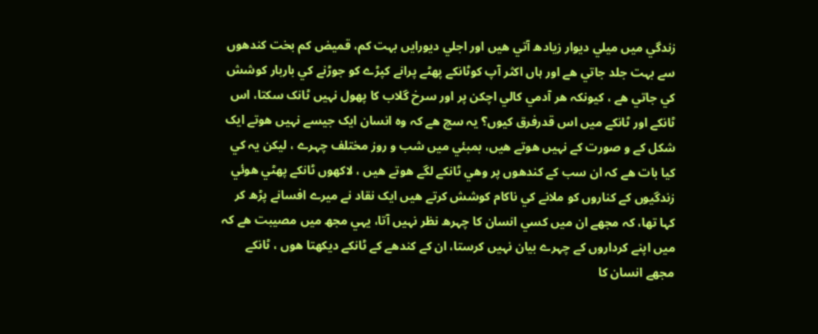زندگي ميں ميلي ديوار زيادھ آتي ھيں اور اجلي ديورايں بہت کم، قميض کم بخت کندھوں سے بہت جلد جاتي ھے اور ہاں اکثر آپ کوٹانکے پھٹے پرانے کپڑے کو جوڑنے کي باربار کوشش کي جاتي ھے ، کيونکہ ھر آدمي کالي اچکن پر اور سرخ گلاب کا پھول نہيں ٹانک سکتا، اس ٹانکے اور ٹانکے ميں اس قدرفرق کيوں؟ يہ سچ ھے کہ وہ انسان ايک جيسے نہيں ھوتے ايک شکل کے و صورت کے نہيں ھوتے ھيں، بمبئي ميں شب و روز مختلف چہرے ، ليکن يہ کي کيا بات ھے کہ ان سب کے کندھوں پر وھي ٹانکے لگے ھوتے ھيں ، لاکھوں ٹانکے پھٹي ھوئي زندگيوں کے کناروں کو ملانے کي ناکام کوشش کرتے ھيں ايک نقاد نے ميرے افسانے پڑھ کر کہا تھا، کہ مجھے ان ميں کسي انسان کا چہرھ نظر نہیں آتا، يہي مجھ ميں مصيبت ھے کہ ميں اپنے کرداروں کے چہرے بيان نہيں کرستا، ان کے کندھے کے ٹانکے ديکھتا ھوں ، ٹانکے مجھے انسان کا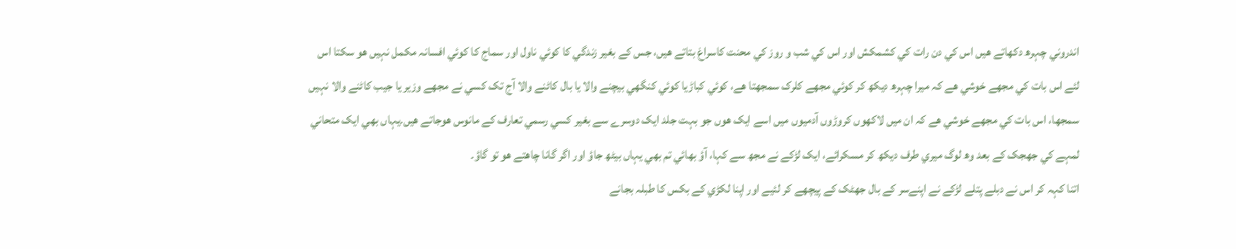اندروني چہرھ دکھاتے ھيں اس کي دن رات کي کشمکش اور اس کي شب و روز کي محنت کاسراغ بتاتے ھيں، جس کے بغير زندگي کا کوئي ناول اور سماج کا کوئي افسانہ مکمل نہيں ھو سکتا اس لئے اس بات کي مجھے خوشي ھے کہ ميرا چہرھ ديکھ کر کوئي مجھے کلرک سمجھتا ھے، کوئي کباڑيا کوئي کنگھي بيچنے والا يا بال کاٹنے والا آج تک کسي نے مجھے وزير يا جيب کاٹنے والا نہيں سمجھا، اس بات کي مجھے خوشي ھے کہ ان ميں لاکھوں کروڑوں آدميوں ميں اسے ايک ھوں جو بہت جلد ايک دوسرے سے بغير کسي رسمي تعارف کے مانوس ھوجاتے ھيں۔يہاں بھي ايک متحاني لمہے کي جھجک کے بعد وھ لوگ ميري طرف ديکھ کر مسکرائے، ايک لڑکے نے مجھ سے کہا، آؤ بھائي تم بھي يہاں بيٹھ جاؤ اور اگر گانا چاھتے ھو تو گاؤ۔
اتنا کہہ کر اس نے دبلے پتلے لڑکے نے اپنےسر کے بال جھٹک کے پيچھے کر لئيے اور اپنا لکڑي کے بکس کا طبلہ بجانے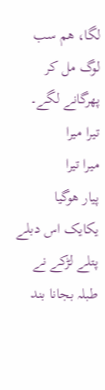لگا، ھم سب لوگ مل کر پھرگانے لگے۔
تيرا ميرا
ميرا تيرا
پيار ھوگيا
يکايک اس دبلے پتلے لڑکے نے طبلہ بجانا بند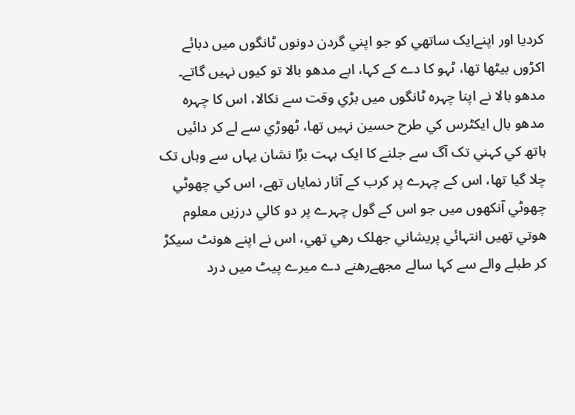کرديا اور اپنےايک ساتھي کو جو اپني گردن دونوں ٹانگوں ميں دبائے اکڑوں بيٹھا تھا، ٹہو کا دے کے کہا، ابے مدھو بالا تو کيوں نہيں گاتے۔
مدھو بالا نے اپنا چہرہ ٹانگوں ميں بڑي وقت سے نکالا، اس کا چہرہ مدھو بال ايکٹرس کي طرح حسين نہيں تھا، ٹھوڑي سے لے کر دائيں ہاتھ کي کہني تک آگ سے جلنے کا ايک بہت بڑا نشان يہاں سے وہاں تک چلا گيا تھا، اس کے چہرے پر کرب کے آثار نماياں تھے، اس کي چھوٹي چھوٹي آنکھوں ميں جو اس کے گول چہرے پر دو کالي درزيں معلوم ھوتي تھيں انتہائي پريشاني جھلک رھي تھي، اس نے اپنے ھونٹ سيکڑ کر طبلے والے سے کہا سالے مجھےرھنے دے ميرے پيٹ ميں درد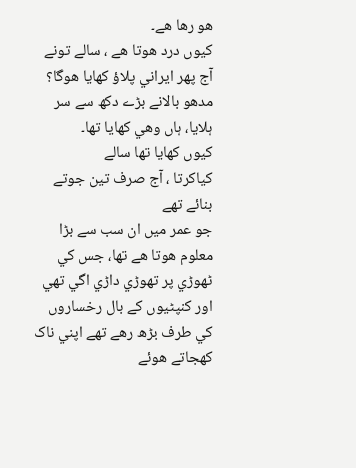ھو رھا ھے۔
کيوں درد ھوتا ھے ، سالے تونے آج پھر ايراني پلاؤ کھايا ھوگا؟
مدھو بالانے بڑے دکھ سے سر ہلايا، ہاں وھي کھايا تھا۔
کيوں کھايا تھا سالے
کياکرتا ، آج صرف تين جوتے بنائے تھے
جو عمر ميں ان سب سے بڑا معلوم ھوتا ھے تھا، جس کي ٹھوڑي پر تھوڑي داڑي اگي تھي اور کنپٹيوں کے بال رخساروں کي طرف بڑھ رھے تھے اپني ناک کھجاتے ھوئے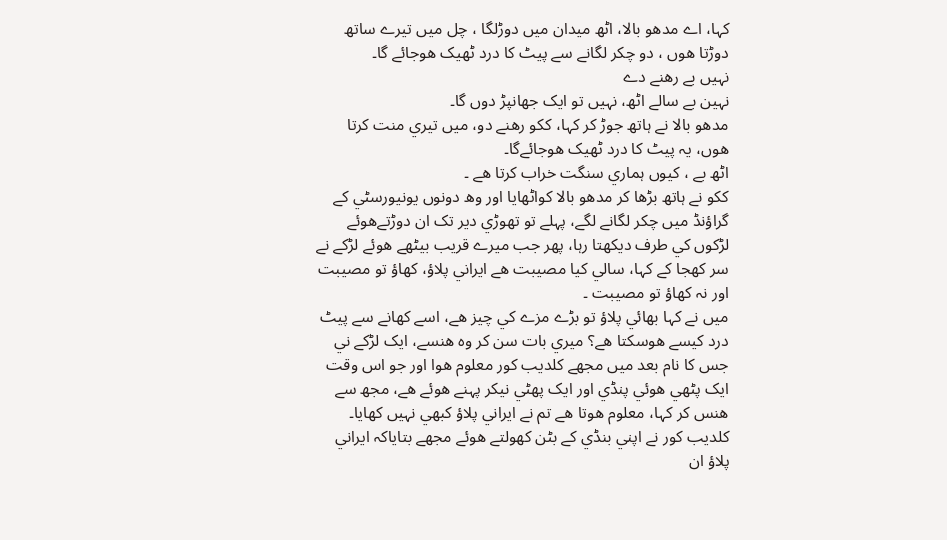کہا، اے مدھو بالا، اٹھ ميدان ميں دوڑلگا ، چل ميں تيرے ساتھ دوڑتا ھوں ، دو چکر لگانے سے پيٹ کا درد ٹھيک ھوجائے گا۔
نہيں بے رھنے دے
نہین بے سالے اٹھ، نہیں تو ايک جھانپڑ دوں گا۔
مدھو بالا نے ہاتھ جوڑ کر کہا، ککو رھنے دو، ميں تيري منت کرتا ھوں، يہ پيٹ کا درد ٹھيک ھوجائےگا۔
اٹھ بے ، کيوں ہماري سنگت خراب کرتا ھے ۔
ککو نے ہاتھ بڑھا کر مدھو بالا کواٹھايا اور وھ دونوں يونيورسٹي کے گراؤنڈ ميں چکر لگانے لگے، پہلے تو تھوڑي دير تک ان دوڑتےھوئے لڑکوں کي طرف ديکھتا رہا، پھر جب ميرے قريب بيٹھے ھوئے لڑکے نے سر کھجا کے کہا، سالي کيا مصيبت ھے ايراني پلاؤ، کھاؤ تو مصيبت اور نہ کھاؤ تو مصيبت ۔
ميں نے کہا بھائي پلاؤ تو بڑے مزے کي چيز ھے، اسے کھانے سے پيٹ درد کيسے ھوسکتا ھے؟ ميري بات سن کر وہ ھنسے، ايک لڑکے ني جس کا نام بعد ميں مجھے کلديب کور معلوم ھوا اور جو اس وقت ايک پٹھي ھوئي پنڈي اور ايک پھٹي نيکر پہنے ھوئے ھے، مجھ سے ھنس کر کہا، معلوم ھوتا ھے تم نے ايراني پلاؤ کبھي نہيں کھايا۔
کلديب کور نے اپني بنڈي کے بٹن کھولتے ھوئے مجھے بتاياکہ ايراني پلاؤ ان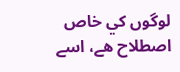لوگوں کي خاص اصطلاح ھے، اسے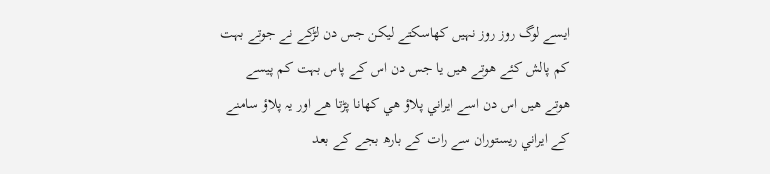ايسے لوگ روز روز نہيں کھاسکتے ليکن جس دن لڑکے نے جوتے بہت کم پالش کئے ھوتے ھيں يا جس دن اس کے پاس بہت کم پيسے ھوتے ھيں اس دن اسے ايراني پلاؤ ھي کھانا پڑتا ھے اور يہ پلاؤ سامنے کے ايراني ريستوران سے رات کے بارھ بجے کے بعد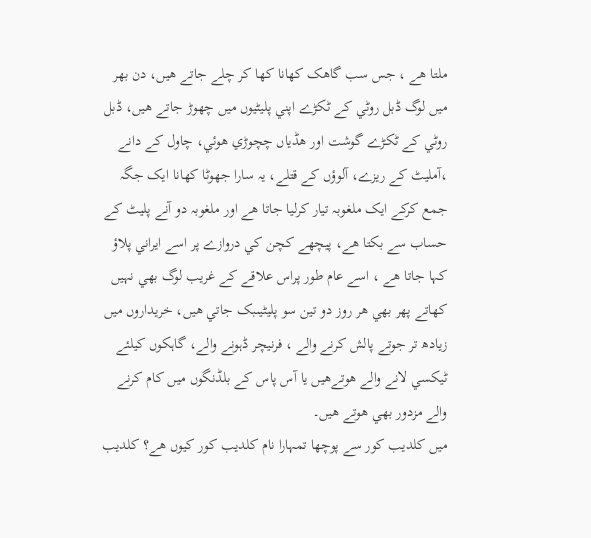ملتا ھے ، جس سب گاھک کھانا کھا کر چلے جاتے ھيں، دن بھر ميں لوگ ڈبل روٹي کے ٹکڑے اپني پليٹيوں ميں چھوڑ جاتے ھيں، ڈبل روٹي کے ٹکڑے گوشت اور ھڈياں چچوڑي ھوئي، چاول کے دانے ،آمليٹ کے ريزے، آلوؤں کے قتلے، يہ سارا جھوٹا کھانا ايک جگہ جمع کرکے ايک ملغوبہ تيار کرليا جاتا ھے اور ملغوبہ دو آنے پليٹ کے حساب سے بکتا ھے، پيچھے کچن کي دروازے پر اسے ايراني پلاؤ کہا جاتا ھے ، اسے عام طور پراس علاقے کے غريب لوگ بھي نہيں کھاتے پھر بھي ھر روز دو تين سو پليٹيںبک جاتي ھيں، خريداروں ميں زيادھ تر جوتے پالش کرنے والے ، فرنيچر ڈہونے والے، گاہکوں کيلئے ٹيکسي لانے والے ھوتےھيں يا آس پاس کے بلڈنگوں ميں کام کرنے والے مزدور بھي ھوتے ھيں۔
ميں کلديب کور سے پوچھا تمہارا نام کلديب کور کيوں ھے؟ کلديب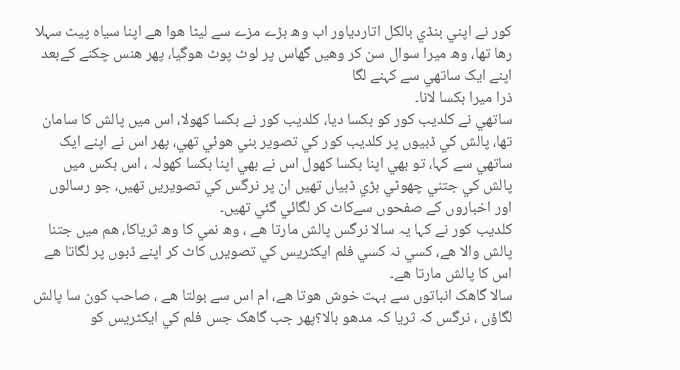کور نے اپني بنڈي بالکل اتاردياور اب وھ بڑے مزے سے ليٹا ھوا ھے اپنا سياہ پيٹ سہلا رھا تھا، وھ ميرا سوال سن کر وھيں گھاس پر لوٹ پوٹ ھوگيا، پھر ھنس چکنے کےبعد اپنے ايک ساتھي سے کہنے لگا
ذرا ميرا بکسا لانا۔
ساتھي نے کلديب کور کو بکسا ديا، کلديب کور نے بکسا کھولا، اس ميں پالش کا سامان تھا، پالش کي ڈبيوں پر کلديب کور کي تصوير بني ھوئي تھي، پھر اس نے اپنے ايک ساتھي سے کہا، تو بھي اپنا بکسا کھول اس نے بھي اپنا بکسا کھولہ ، اس بکس ميں پالش کي جتني چھوٹي بڑي ڈبياں تھيں ان پر نرگس کي تصويريں تھيں، جو رسالوں اور اخباروں کے صفحوں سےکاٹ کر لگائي گئي تھيں۔
کلديب کور نے کہا يہ سالا نرگس پالش مارتا ھے ، وھ نمي کا وھ ثرياکا، ھم ميں جتنا پالش والا ھے، کسي نہ کسي فلم ايکٹريس کي تصويرں کاٹ کر اپنے ڈبوں پر لگاتا ھے اس کا پالش مارتا ھے۔
سالا گاھک انباتوں سے بہت خوش ھوتا ھے، ام اس سے بولتا ھے ، صاحب کون سا پالش لگاؤں ، نرگس کہ ثريا کہ مدھو بالا؟پھر جب گاھک جس فلم کي ايکٹريس کو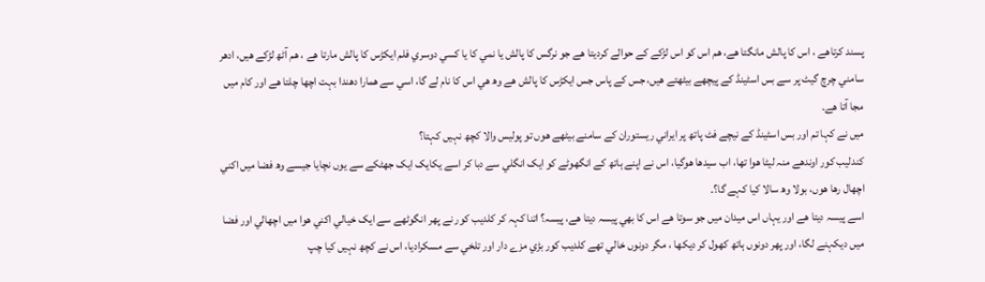پسند کرتاھے ، اس کا پالش مانگتا ھے، ھم اس کو اس لڑکے کے حوالے کرديتا ھے جو نرگس کا پالش يا نمي کا يا کسي دوسري فلم ايکڑس کا پالش مارتا ھے ، ھم آٹھ لڑکے ھيں، ادھر سامني چرچ گيٹ پر سے بس اسٹينڈ کے پيچھے بيٹھتے ھيں، جس کے پاس جس ايکڑس کا پالش ھے وھ ھي اس کا نام لے گا، اسي سے ھمارا دھندا بہت اچھا چلتا ھے اور کام ميں مجا آتا ھے۔
ميں نے کہا تم اور بس اسٹينڈ کے نيچے فٹ پاتھ پر ايراني ريستوران کے سامنے بيٹھے ھوں تو پوليس والا کچھ نہیں کہتا؟
کندليب کور اوندھے منہ ليٹا ھوا تھا، اب سيدھا ھوگيا، اس نے اپنے ہاتھ کے انگھوٹے کو ايک انگلي سے دبا کر اسے يکايک ايک جھٹکے سے يوں نچايا جيسے وھ فضا ميں اکني اچھال رھا ھوں، بولا وھ سالا کيا کہے گا؟۔
اسے پيسہ ديتا ھے اور يہاں اس ميدان ميں جو سوتا ھے اس کا بھي پيسہ ديتا ھے، پيسہ؟ اتنا کہہ کر کلديب کور نے پھر انگوٹھے سے ايک خيالي اکني ھوا ميں اچھالي اور فضا ميں ديکہنے لگا، اور پھر دونوں ہاتھ کھول کر ديکھا ، مگر دونوں خالي تھے کلديب کور بڑي مزے دار اور تلخي سے مسکراديا، اس نے کچھ نہيں کيا چپ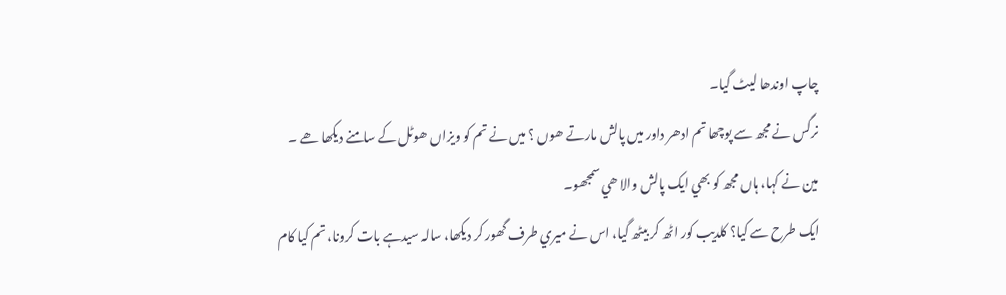چاپ اوندھا ليٹ گيا۔
نرگس نے مجھ سے پوچھا تم ادھر داور ميں پالش مارتے ھوں ؟ میں نے تم کو ويزاں ھوٹل کے سامنے ديکھا ھے ۔
مين نے کہا، ہاں مجھ کو بھي ايک پالش والا ھي سمجھو۔
ايک طرح سے کيا؟ کلديب کور اٹھ کر بيٹھ گيا، اس نے ميري طرف گھور کر ديکھا، سالہ سيدہے بات کرونا، تم کيا کام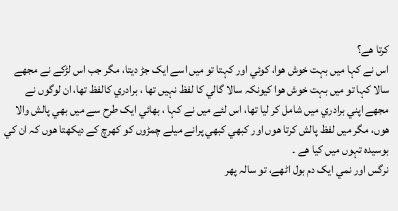کرتا ھے؟
اس نے کہا ميں بہت خوش ھوا، کوئي اور کہتا تو ميں اسے ايک جڑ ديتا، مگر جب اس لڑکے نے مجھے سالا کہا تو ميں بہت خوش ھوا کيونکہ سالا گالي کا لفظ نہیں تھا ، برادري کالفظ تھا، ان لوگوں نے مجھے اپني برادري ميں شامل کر ليا تھا، اس لئے ميں نے کہا ، بھائي ايک طرح سے ميں بھي پالش والا ھوں، مگر ميں لفظ پالش کرتا ھوں اور کبھي کبھي پرانے ميلے چمڑوں کو کھرچ کے ديکھتا ھوں کہ ان کي بوسيدہ تہوں ميں کيا ھے ۔
نرگس اور نمي ايک دم بول اٹھے، تو سالہ پھر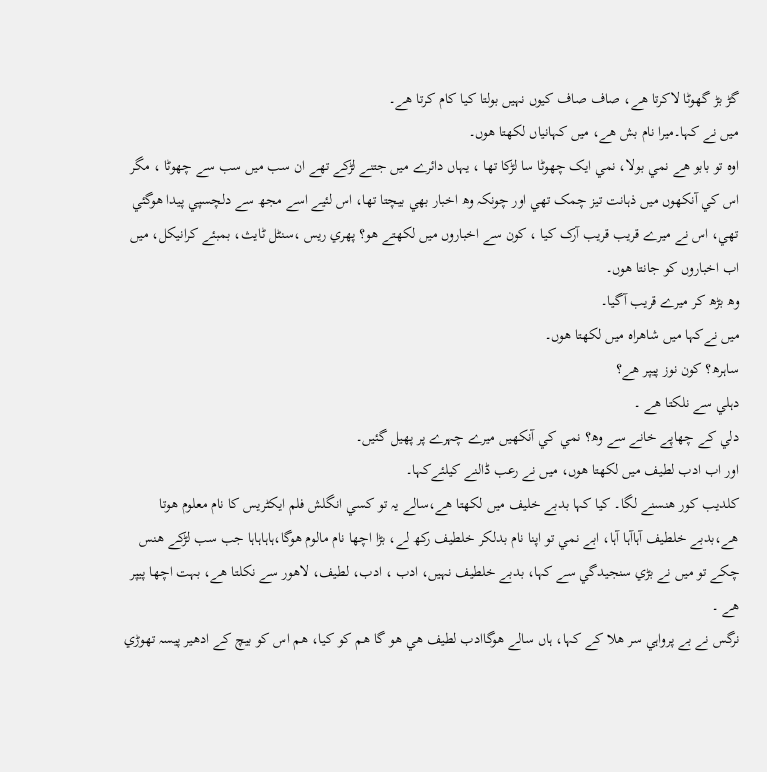گڑ بڑ گھوٹا لاکرتا ھے، صاف صاف کيوں نہیں بولتا کيا کام کرتا ھے۔
ميں نے کہا۔ميرا نام بش ھے، ميں کہانياں لکھتا ھوں۔
اوہ تو بابو ھے نمي بولا، نمي ايک چھوٹا سا لڑکا تھا ، يہاں دائرے ميں جتنے لڑکے تھے ان سب ميں سب سے چھوٹا ، مگر اس کي آنکھوں ميں ذہانت تيز چمک تھي اور چونکہ وھ اخبار بھي بيچتا تھا، اس لئيے اسے مجھ سے دلچسپي پيدا ھوگئي تھي، اس نے ميرے قريب قريب آرک کيا ، کون سے اخباروں ميں لکھتے ھو؟ پھري ريس ،سنٹل ٹايث، بمبئے کرانيکل، ميں اب اخباروں کو جانتا ھوں۔
وھ بڑھ کر ميرے قريب آگيا۔
ميں نےکہا ميں شاھراہ ميں لکھتا ھوں۔
ساہرھ؟ کون نوز پيپر ھے؟
دہلي سے نلکتا ھے ۔
دلي کے چھاپے خانے سے وھ؟ نمي کي آنکھيں ميرے چہرے پر پھيل گئيں۔
اور اب ادب لطيف ميں لکھتا ھوں، ميں نے رعب ڈالنے کيلئےکہا۔
کلديب کور ھنسنے لگا۔ کيا کہا بدبے خليف ميں لکھتا ھے،سالے يہ تو کسي انگلش فلم ايکٹريس کا نام معلوم ھوتا ھے،بدبے خلطيف آہاآہا آہا، ابے نمي تو اپنا نام بدلکر خلطيف رکھ لے، بڑا اچھا نام مالوم ھوگا،ہاہاہاہا جب سب لڑکے ھنس چکے تو ميں نے بڑي سنجيدگي سے کہا، بدبے خلطيف نہیں، ادب ، ادب، لطيف، لاھور سے نکلتا ھے، بہت اچھا پيپر ھے ۔
نرگس نے بے پرواہي سر ھلا کے کہا، ہاں سالے ھوگاادب لطيف ھي ھو گا ھم کو کيا، ھم اس کو بيچ کے ادھير پيسہ تھوڑي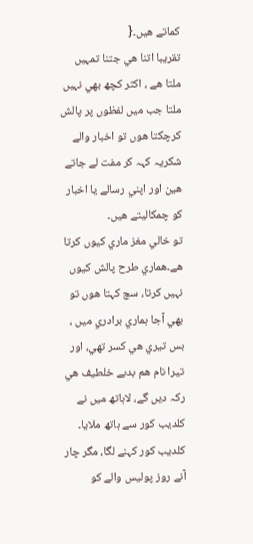کماتے ھيں۔{
تقريبا اتنا ھي جتنا تمہيں ملتا ھے ، اکثر کچھ بھي نہيں ملتا جب ميں لفظوں پر پالش کرچکتا ھوں تو اخبار والے شکريہ کہہ کر مفت لے جاتے ھين اور اپني رسالے يا اخبار کو چمکاليتے ھيں۔
تو خالي مغز ماري کيوں کرتا ھے۔ھماري طرح پالش کيوں نہیں کرتا، سچ کہتا ھوں تو بھي آجا ہماري برادري ميں ، بس تيري ھي کسر تھي، اور تيرا نام ھم بدبے خلطيف ھي رکہ ديں گے، لاہاتھ ميں نے کلديب کور سے ہاتھ ملايا۔
کلديب کور کہنے لگا، مگر چار آنے روز پوليس والے کو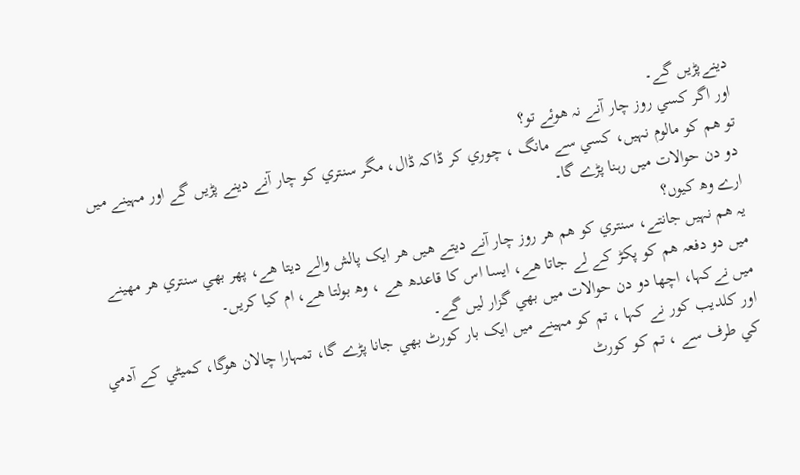دينےپڑيں گے۔
اور اگر کسي روز چار آنے نہ ھوئے تو؟
تو ھم کو مالوم نہیں، کسي سے مانگ ، چوري کر ڈاکہ ڈال، مگر سنتري کو چار آنے دينے پڑيں گے اور مہينے ميں دو دن حوالات ميں رہنا پڑے گا۔
ارے وھ کيوں؟
يہ ھم نہيں جانتے، سنتري کو ھم ھر روز چار آنے ديتے ھيں ھر ايک پالش والے ديتا ھے، پھر بھي سنتري ھر مھينے ميں دو دفعہ ھم کو پکڑ کے لے جاتا ھے، ايسا اس کا قاعدھ ھے ، وھ بولتا ھے، ام کيا کريں۔
ميں نےکہا، اچھا دو دن حوالات ميں بھي گزار ليں گے۔
اور کلديب کور نے کہا ، تم کو مہينے ميں ايک بار کورٹ بھي جانا پڑے گا، تمہارا چالان ھوگا، کميٹي کے آدمي کي طرف سے ، تم کو کورٹ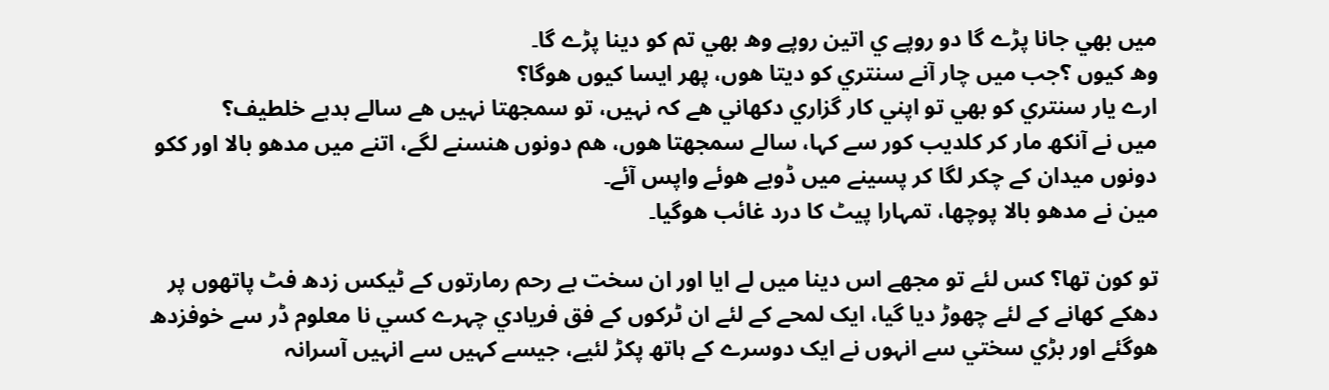ميں بھي جانا پڑے گا دو روپے ي اتين روپے وھ بھي تم کو دينا پڑے گا۔
وھ کيوں ؟جب ميں چار آنے سنتري کو ديتا ھوں، پھر ايسا کيوں ھوگا؟
ارے يار سنتري کو بھي تو اپني کار گزاري دکھاني ھے کہ نہيں، تو سمجھتا نہيں ھے سالے بدبے خلطيف؟
ميں نے آنکھ مار کر کلديب کور سے کہا، سالے سمجھتا ھوں، ھم دونوں ھنسنے لگے، اتنے ميں مدھو بالا اور ککو دونوں ميدان کے چکر لگا کر پسينے ميں ڈوبے ھوئے واپس آئے۔
مين نے مدھو بالا پوچھا، تمہارا پيٹ کا درد غائب ھوگيا۔

تو کون تھا؟ کس لئے تو مجھے اس دينا ميں لے ايا اور ان سخت بے رحم رمارتوں کے ٹيکس زدھ فٹ پاتھوں پر دھکے کھانے کے لئے چھوڑ ديا گيا، ايک لمحے کے لئے ان ٹرکوں کے فق فريادي چہرے کسي نا معلوم ڈر سے خوفزدھ ھوگئے اور بڑي سختي سے انہوں نے ايک دوسرے کے ہاتھ پکڑ لئيے، جيسے کہيں سے انہيں آسرانہ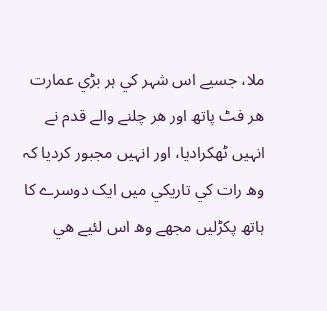ملا، جسيے اس شہر کي ہر بڑي عمارت ھر فٹ پاتھ اور ھر چلنے والے قدم نے انہيں ٹھکراديا، اور انہيں مجبور کرديا کہ وھ رات کي تاريکي ميں ايک دوسرے کا ہاتھ پکڑليں مجھے وھ اس لئيے ھي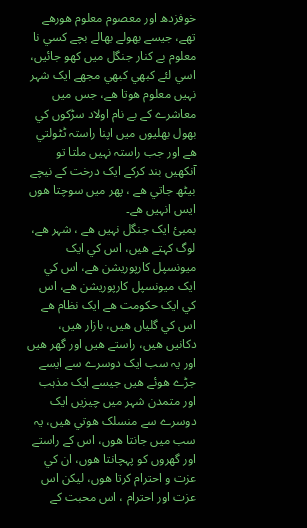خوفزدھ اور معصوم معلوم ھورھے تھے، جيسے بھولے بھالے بچے کسي نا معلوم بے کنار جنگل ميں کھو جائيں، اسي لئے کبھي کبھي مجھے ايک شہر نہيں معلوم ھوتا ھے، جس ميں معاشرے کے بے نام اولاد سڑکوں کي بھول بھليوں ميں اپنا راستہ ٹٹولتي ھے اور جب راستہ نہيں ملتا تو آنکھيں بند کرکے ايک درخت کے نيچے بيٹھ جاتي ھے ، پھر ميں سوچتا ھوں ايس انہيں ھے۔
بمبئ ايک جنگل نہيں ھے ، شہر ھے، لوگ کہتے ھيں، اس کي ايک ميونسپل کارپوريشن ھے، اس کي ايک ميونسپل کارپوريشن ھے، اس کي ايک حکومت ھے ايک نظام ھے اس کي گلياں ھيں، بازار ھيں، دکانيں ھيں، راستے ھيں اور گھر ھيں اور يہ سب ايک دوسرے سے ايسے جڑے ھوئے ھيں جيسے ايک مذہب اور متمدن شہر ميں چيزيں ايک دوسرے سے منسلک ھوتي ھيں، يہ سب ميں جانتا ھوں، اس کے راستے اور گھروں کو پہچانتا ھوں، ان کي عزت و احترام کرتا ھوں، ليکن اس عزت اور احترام ، اس محبت کے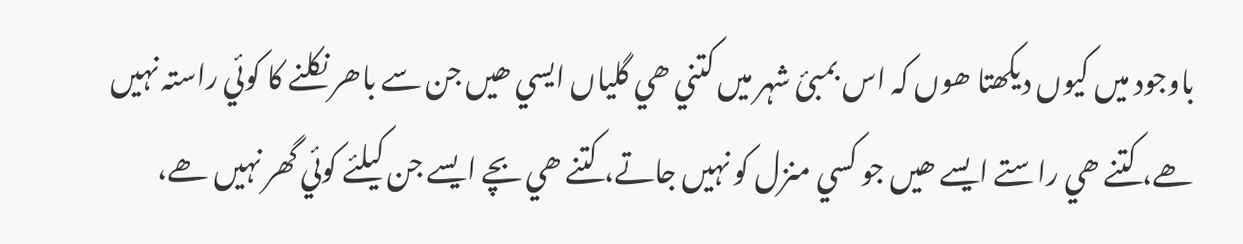باوجود ميں کيوں ديکھتا ھوں کہ اس بمبئ شہر ميں کتني ھي گلياں ايسي ھيں جن سے باھر نکلنے کا کوئي راستہ نہيں ھے، کتنے ھي راستے ايسے ھيں جو کسي منزل کو نہيں جاتے، کتنے ھي بچے ايسے جن کيلئے کوئي گھر نہيں ھے،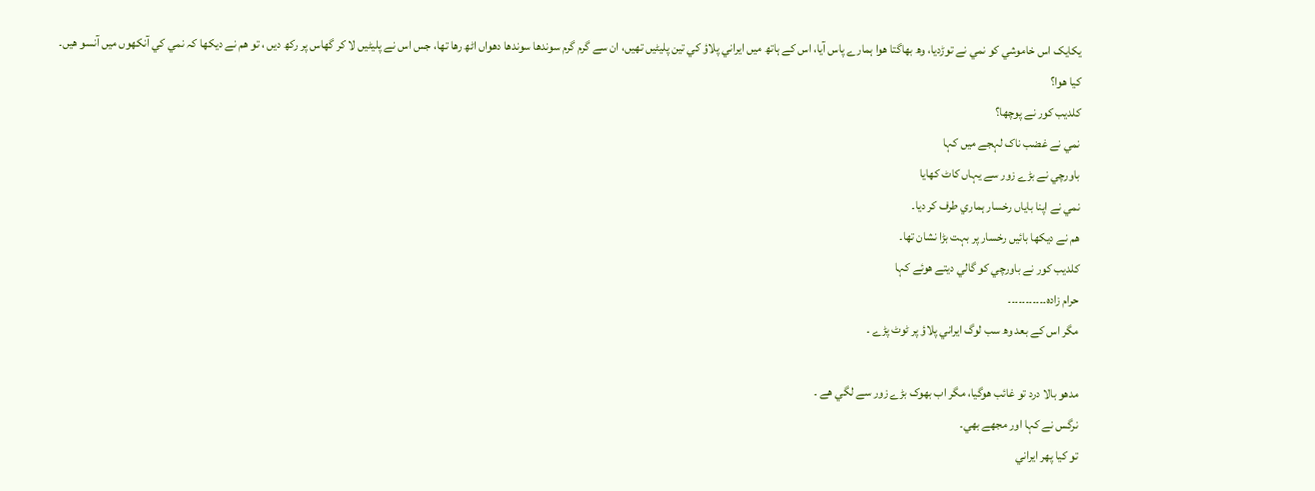يکايک اس خاموشي کو نمي نے توڑديا، وھ بھاگتا ھوا ہمارے پاس آيا، اس کے ہاتھ ميں ايراني پلاؤ کي تين پليٹيں تھيں، ان سے گرم گرم سوندھا سوندھا دھواں اٹھ رھا تھا، جس اس نے پليٹيں لا کر گھاس پر رکھ ديں ، تو ھم نے ديکھا کہ نمي کي آنکھوں ميں آنسو ھيں۔
کيا ھوا؟
کلديب کور نے پوچھا؟
نمي نے غضب ناک لہجے ميں کہا
باورچي نے بڑے زور سے يہاں کاٹ کھايا
نمي نے اپنا باياں رخسار ہماري طرف کر ديا۔
ھم نے ديکھا بائيں رخسار پر بہت بڑا نشان تھا۔
کلديب کور نے باورچي کو گالي ديتے ھوئے کہا
حرام زادہ۔۔۔۔۔۔۔۔۔۔۔
مگر اس کے بعد وھ سب لوگ ايراني پلاؤ پر ٹوٹ پڑے ۔

مدھو بالا درد تو غائب ھوگيا، مگر اب بھوک بڑے زور سے لگي ھے ۔
نرگس نے کہا اور مجھے بھي۔
تو کيا پھر ايراني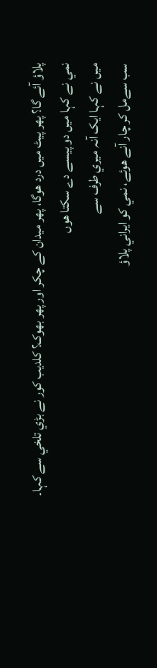پلاؤ آئے گا؟ پھر پيٹ ميں درد ھوگا، پھر ميدان کے چکر اور پھر بھوک؟ کلديب کور نے بڑي تلخي سے کہا۔
نمي نے کہا ميں دو پيسے دے سکتا ھوں
ميں نے کہا ايک آنہ ميري طرف سے
سب سےمل کر چار آنے ھوئے، نمي کو ايراني پلاؤ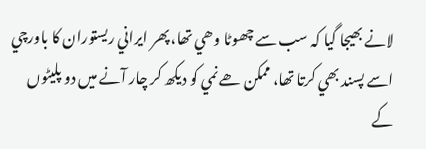لانے بھيجا گيا کہ سب سے چھوٹا وھي تھا، پھر ايراني ريستوران کا باورچي اسے پسند بھي کرتا تھا، ممکن ھے نمي کو ديکھ کر چار آنے ميں دو پليٹوں کے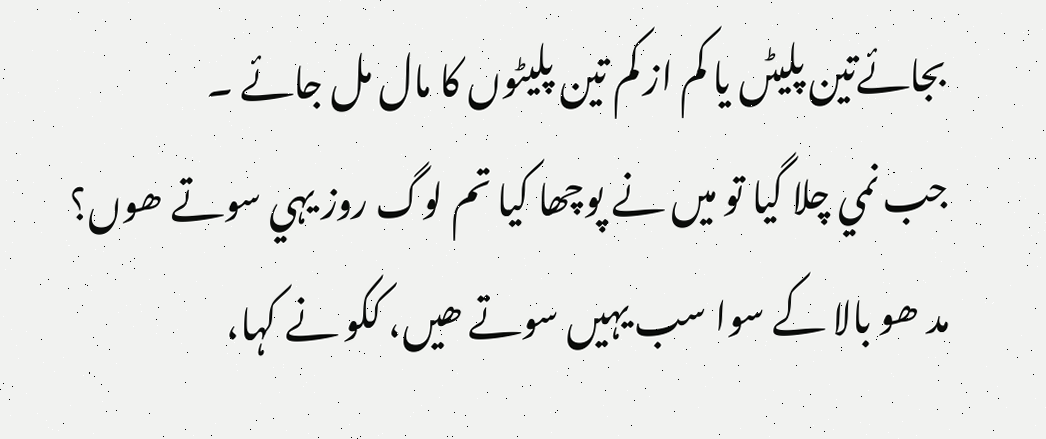بجائےتين پليٹں يا کم از کم تين پليٹوں کا مال مل جائے ۔
جب نمي چلا گيا تو ميں نے پوچھا کيا تم لوگ روز يہي سوتے ھوں؟
مد ھو بالا کے سوا سب يہيں سوتے ھيں، ککو نے کہا،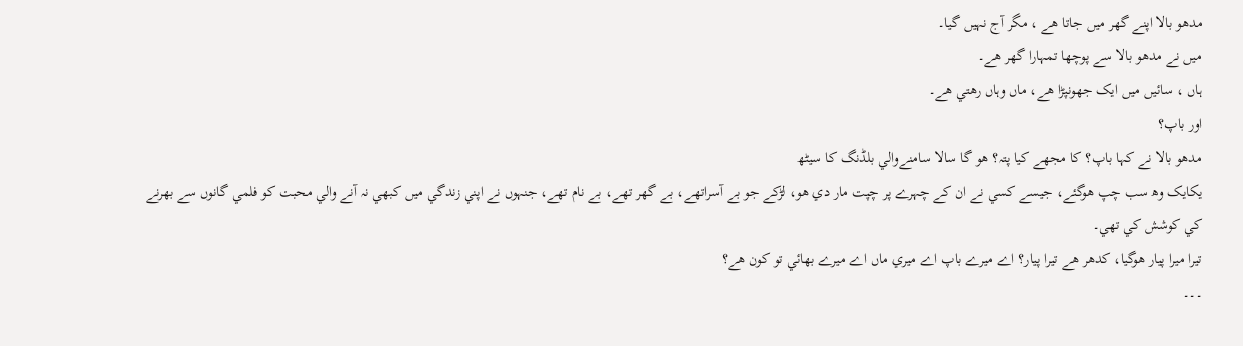مدھو بالا اپنے گھر ميں جاتا ھے ، مگر آج نہيں گيا۔
ميں نے مدھو بالا سے پوچھا تمہارا گھر ھے۔
ہاں ، سائيں ميں ايک جھونپڑا ھے، ماں وہاں رھتي ھے۔
اور باپ؟
مدھو بالا نے کہا باپ؟ کا مجھے کيا پتہ؟ ھو گا سالا سامنےوالي بلڈنگ کا سيٹھ
يکايک وھ سب چپ ھوگئے، جيسے کسي نے ان کے چہرے پر چپت مار دي ھو، لڑکے جو بے آسراتھے، بے گھر تھے، بے نام تھے، جنہوں نے اپني زندگي ميں کبھي نہ آنے والي محبت کو فلمي گانوں سے بھرنے کي کوشش کي تھي۔
تيرا ميرا پيار ھوگيا، کدھر ھے تيرا پيار؟ اے ميرے باپ اے ميري ماں اے ميرے بھائي تو کون ھے؟
۔۔۔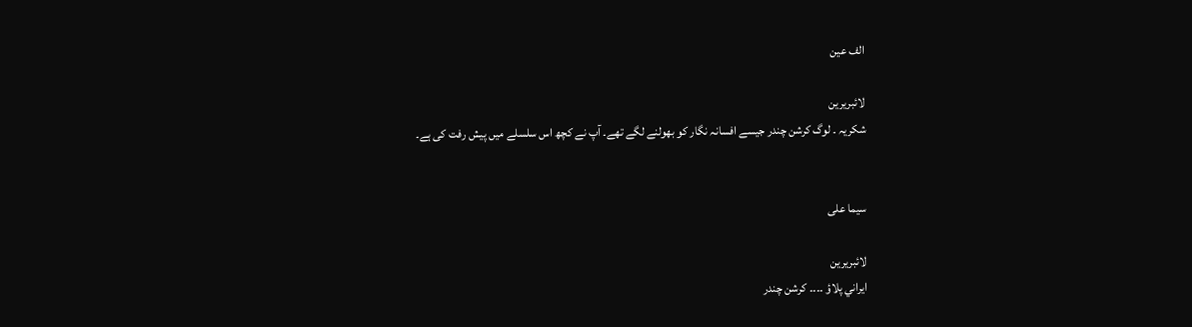الف عین

لائبریرین
شکریہ ۔ لوگ کرشن چندر جیسے افسانہ نگار کو بھولنے لگے تھے۔ آپ نے کچھ اس سلسلے میں پیش رفت کی ہے۔


سیما علی

لائبریرین
ايراني پلاؤ ۔۔۔۔ کرشن چندر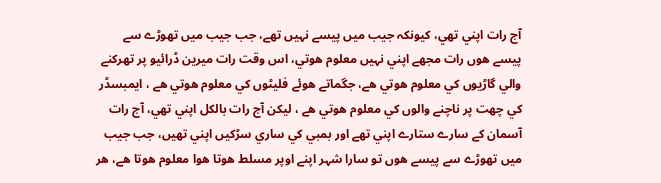آج رات اپني تھي، کيونکہ جيب ميں پيسے نہيں تھے، جب جيب ميں تھوڑے سے پيسے ھوں رات مجھے اپني نہيں معلوم ھوتي، اس وقت رات ميرين ڈرائيو پر تھرکنے والي گاڑيوں کي معلوم ھوتي ھے، جگماتے ھوئے فليٹوں کي معلوم ھوتي ھے ، ايمبسڈر کي چھت پر ناچنے والوں کي معلوم ھوتي ھے ، ليکن آج رات بالکل اپني تھي، آج رات آسمان کے سارے ستارے اپني تھے اور بمبي کي ساري سڑکيں اپني تھيں، جب جيب ميں تھوڑے سے پيسے ھوں تو سارا شہر اپنے اوپر مسلط ھوتا ھوا معلوم ھوتا ھے، ھر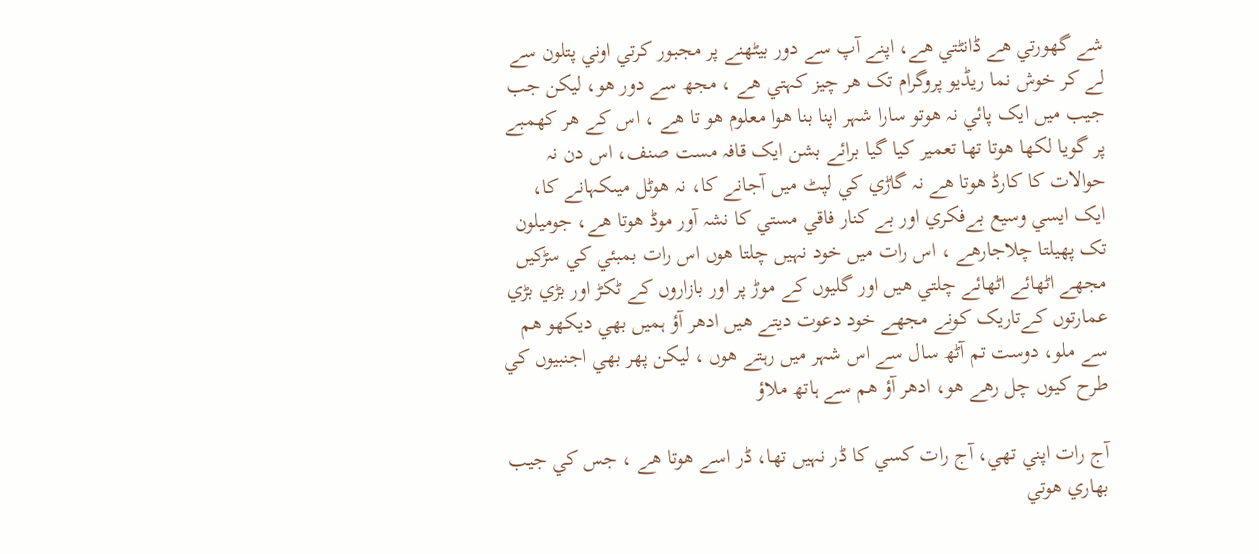شے گھورتي ھے ڈانٹتي ھے، اپنے آپ سے دور بيٹھنے پر مجبور کرتي اوني پتلون سے لے کر خوش نما ريڈيو پروگرام تک ھر چيز کہتي ھے ، مجھ سے دور ھو، ليکن جب جيب ميں ايک پائي نہ ھوتو سارا شہر اپنا بنا ھوا معلوم ھو تا ھے ، اس کے ھر کھمبے پر گويا لکھا ھوتا تھا تعمير کيا گيا برائے بشن ايک قافہ مست صنف، اس دن نہ حوالات کا کارڈ ھوتا ھے نہ گاڑي کي لپٹ ميں آجانے کا، نہ ھوٹل ميںکہانے کا، ايک ايسي وسيع بےفکري اور بے کنار فاقي مستي کا نشہ آور موڈ ھوتا ھے، جوميلون تک پھيلتا چلاجارھے ، اس رات ميں خود نہيں چلتا ھوں اس رات بمبئي کي سڑکيں مجھے اٹھائے اٹھائے چلتي ھيں اور گليوں کے موڑ پر اور بازاروں کے ٹکڑ اور بڑي بڑي عمارتوں کےتاريک کونے مجھے خود دعوت ديتے ھيں ادھر آؤ ہميں بھي ديکھو ھم سے ملو، دوست تم آٹھ سال سے اس شہر ميں رہتے ھوں ، ليکن پھر بھي اجنبيوں کي طرح کيوں چل رھے ھو، ادھر آؤ ھم سے ہاتھ ملاؤ

آج رات اپني تھي، آج رات کسي کا ڈر نہیں تھا، ڈر اسے ھوتا ھے ، جس کي جيب بھاري ھوتي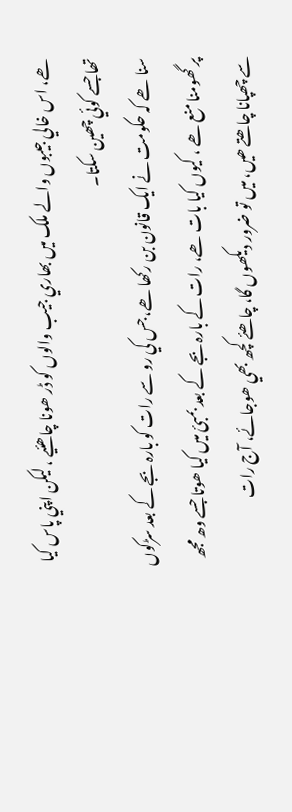ھے، اس خالي جيبوں والے ملک ميں بھاري جيب والوں کو ڈر ھونا چاھئيے ، ليکن اپني پاس کيا تھا جسے کوئي چھين سکتا۔
سنا ھے کہ حکومت نے ايک قانون بن رکھا ھے،جس کي رو سے رات کو بارہ بجے کے بعد سڑکوں پر گھومنا منع ھے ، کيوں کيا بات ھے، رات کے بارہ بجے کے بعد بمبئ ميں کيا ھوتا جسے وھ مجھ سے چھپانا چاھتے ھيں، ميں تو ضرور ديکھوں گا، چاھئے کچھ بھي ھوجائے، آج رات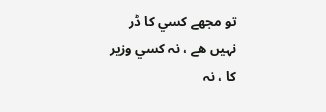تو مجھے کسي کا ڈر نہيں ھے ، نہ کسي وزير کا ، نہ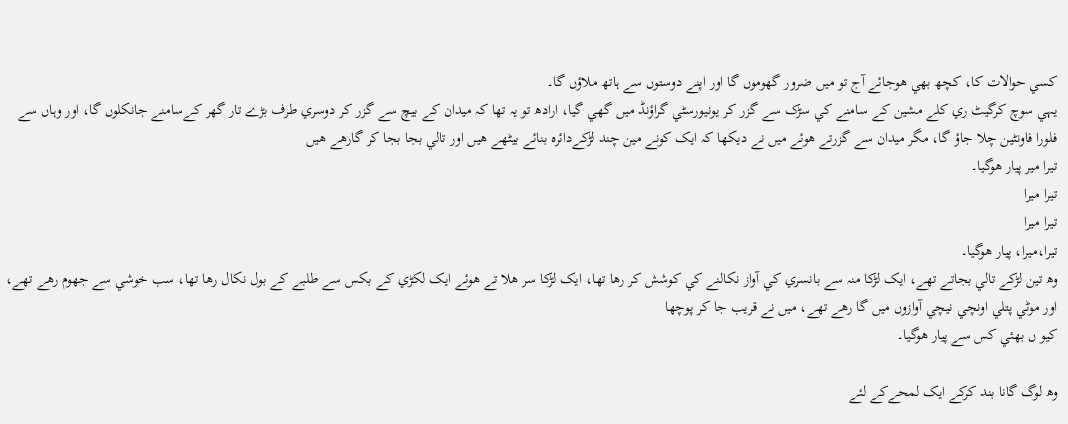کسي حوالات کا، کچھ بھي ھوجائے آج تو ميں ضرور گھوموں گا اور اپنے دوستوں سے ہاتھ ملاؤں گا۔
يہي سوچ کرگيٹ ري کلے مشين کے سامنے کي سڑک سے گزر کر يونيورسٹي گراؤنڈ ميں گھي گيا، ارادھ تو يہ تھا کہ ميدان کے بيچ سے گزر کر دوسري طرف بڑے تار گھر کےسامنے جانکلوں گا، اور وہاں سے فلورا فاونٹين چلا جاؤ گا، مگر ميدان سے گزرتے ھوئے ميں نے ديکھا کہ ايک کونے مين چند لڑکےدائرہ بنائے بيٹھے ھيں اور تالي بجا بجا کر گارھے ھيں
تيرا مير پيار ھوگيا۔
تيرا ميرا
تيرا ميرا
تيرا،ميرا، پيار ھوگيا۔
وھ تين لڑکے تالي بجاتے تھے، ايک لڑکا منہ سے بانسري کي آواز نکالنے کي کوشش کر رھا تھا، ايک لڑکا سر ھلا تے ھوئے ايک لکڑي کے بکس سے طلبے کے بول نکال رھا تھا، سب خوشي سے جھوم رھے تھے، اور موٹي پتلي اونچي نيچي آوازوں ميں گا رھے تھے، ميں نے قريب جا کر پوچھا
کيو ں بھئي کس سے پيار ھوگيا۔

وھ لوگ گانا بند کرکے ايک لمحےکے لئے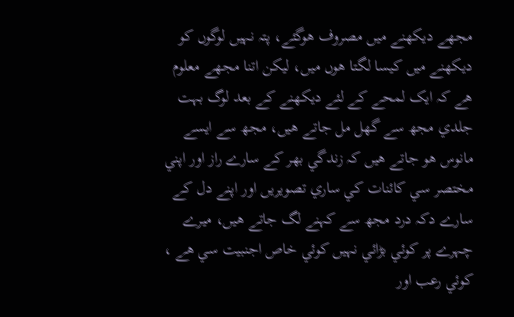مجھے ديکھنے ميں مصروف ھوگئے، پتہ نہیں لوگوں کو ديکھنے ميں کيسا لگتا ھوں ميں، ليکن اتنا مجھے معلوم ھے کہ ايک لمحے کے لئے ديکھنے کے بعد لوگ بہت جلدي مجھ سے گھل مل جاتے ھيں، مجھ سے ايسے مانوس ھو جاتے ھيں کہ زندگي بھر کے سارے راز اور اپني مختصر سي کائنات کي ساري تصويريں اور اپنے دل کے سارے دکہ درد مجھ سے کہنے لگ جاتے ھيں، ميرے چہرے پر کوئي بڑائي نہیں کوئي خاص اجنبيت سي ھے ، کوئي رعب اور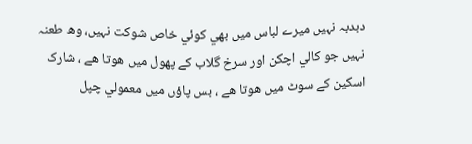دبدبہ نہیں ميرے لباس ميں بھي کوئي خاص شوکت نہیں، وھ طعنہ نہيں جو کالي اچکن اور سرخ گلاب کے پھول ميں ھوتا ھے ، شارک اسکين کے سوٹ ميں ھوتا ھے ، بس پاؤں ميں معمولي چپل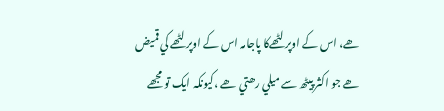ھے، اس کے اوپر لٹھےکا پاجامہ اس کے اوپر لٹھے کي قميض ھے جو اکثر پيٹھ سے ميلي رھتي ھے ،کيونکہ ايک تو مجھے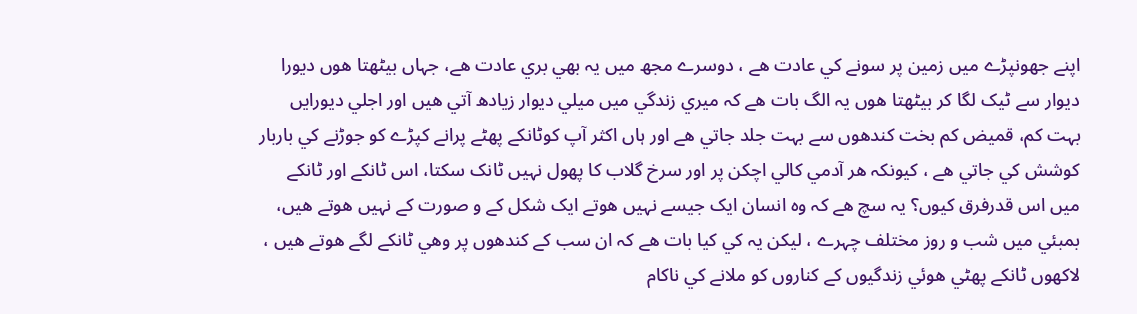اپنے جھونپڑے ميں زمين پر سونے کي عادت ھے ، دوسرے مجھ ميں يہ بھي بري عادت ھے، جہاں بيٹھتا ھوں ديورا ديوار سے ٹيک لگا کر بيٹھتا ھوں يہ الگ بات ھے کہ ميري زندگي ميں ميلي ديوار زيادھ آتي ھيں اور اجلي ديورايں بہت کم، قميض کم بخت کندھوں سے بہت جلد جاتي ھے اور ہاں اکثر آپ کوٹانکے پھٹے پرانے کپڑے کو جوڑنے کي باربار کوشش کي جاتي ھے ، کيونکہ ھر آدمي کالي اچکن پر اور سرخ گلاب کا پھول نہيں ٹانک سکتا، اس ٹانکے اور ٹانکے ميں اس قدرفرق کيوں؟ يہ سچ ھے کہ وہ انسان ايک جيسے نہيں ھوتے ايک شکل کے و صورت کے نہيں ھوتے ھيں، بمبئي ميں شب و روز مختلف چہرے ، ليکن يہ کي کيا بات ھے کہ ان سب کے کندھوں پر وھي ٹانکے لگے ھوتے ھيں ، لاکھوں ٹانکے پھٹي ھوئي زندگيوں کے کناروں کو ملانے کي ناکام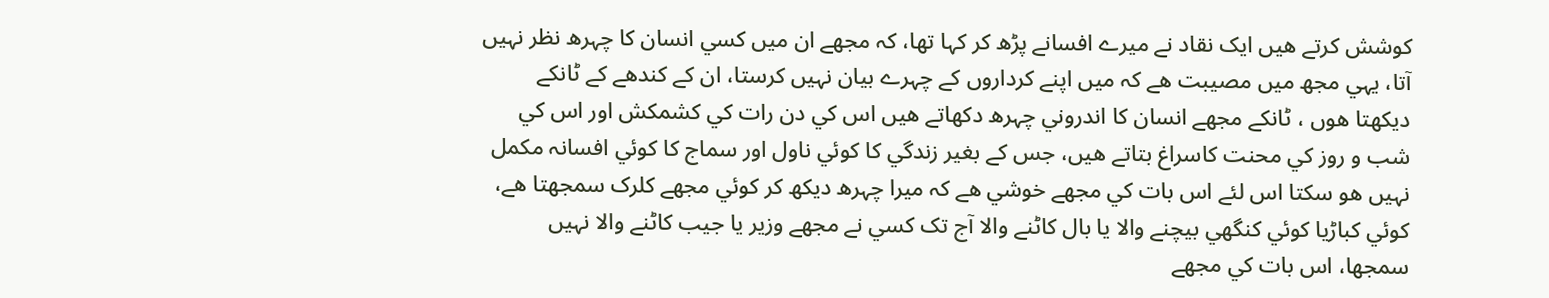کوشش کرتے ھيں ايک نقاد نے ميرے افسانے پڑھ کر کہا تھا، کہ مجھے ان ميں کسي انسان کا چہرھ نظر نہیں آتا، يہي مجھ ميں مصيبت ھے کہ ميں اپنے کرداروں کے چہرے بيان نہيں کرستا، ان کے کندھے کے ٹانکے ديکھتا ھوں ، ٹانکے مجھے انسان کا اندروني چہرھ دکھاتے ھيں اس کي دن رات کي کشمکش اور اس کي شب و روز کي محنت کاسراغ بتاتے ھيں، جس کے بغير زندگي کا کوئي ناول اور سماج کا کوئي افسانہ مکمل نہيں ھو سکتا اس لئے اس بات کي مجھے خوشي ھے کہ ميرا چہرھ ديکھ کر کوئي مجھے کلرک سمجھتا ھے، کوئي کباڑيا کوئي کنگھي بيچنے والا يا بال کاٹنے والا آج تک کسي نے مجھے وزير يا جيب کاٹنے والا نہيں سمجھا، اس بات کي مجھے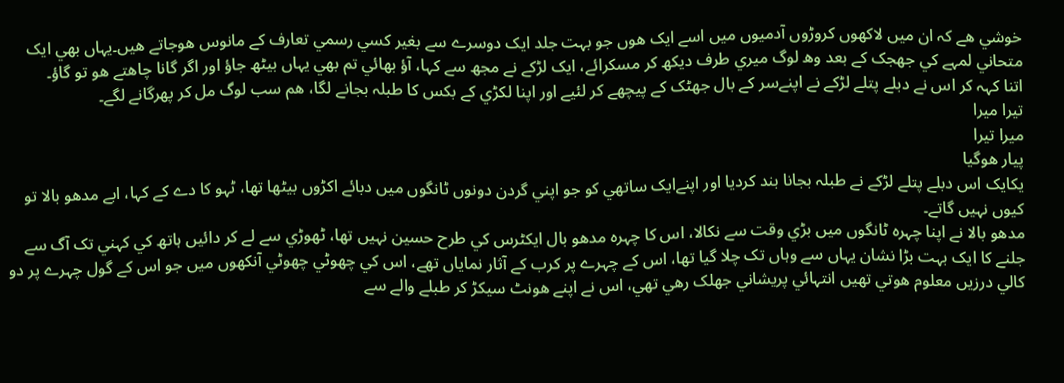خوشي ھے کہ ان ميں لاکھوں کروڑوں آدميوں ميں اسے ايک ھوں جو بہت جلد ايک دوسرے سے بغير کسي رسمي تعارف کے مانوس ھوجاتے ھيں۔يہاں بھي ايک متحاني لمہے کي جھجک کے بعد وھ لوگ ميري طرف ديکھ کر مسکرائے، ايک لڑکے نے مجھ سے کہا، آؤ بھائي تم بھي يہاں بيٹھ جاؤ اور اگر گانا چاھتے ھو تو گاؤ۔
اتنا کہہ کر اس نے دبلے پتلے لڑکے نے اپنےسر کے بال جھٹک کے پيچھے کر لئيے اور اپنا لکڑي کے بکس کا طبلہ بجانے لگا، ھم سب لوگ مل کر پھرگانے لگے۔
تيرا ميرا
ميرا تيرا
پيار ھوگيا
يکايک اس دبلے پتلے لڑکے نے طبلہ بجانا بند کرديا اور اپنےايک ساتھي کو جو اپني گردن دونوں ٹانگوں ميں دبائے اکڑوں بيٹھا تھا، ٹہو کا دے کے کہا، ابے مدھو بالا تو کيوں نہيں گاتے۔
مدھو بالا نے اپنا چہرہ ٹانگوں ميں بڑي وقت سے نکالا، اس کا چہرہ مدھو بال ايکٹرس کي طرح حسين نہيں تھا، ٹھوڑي سے لے کر دائيں ہاتھ کي کہني تک آگ سے جلنے کا ايک بہت بڑا نشان يہاں سے وہاں تک چلا گيا تھا، اس کے چہرے پر کرب کے آثار نماياں تھے، اس کي چھوٹي چھوٹي آنکھوں ميں جو اس کے گول چہرے پر دو کالي درزيں معلوم ھوتي تھيں انتہائي پريشاني جھلک رھي تھي، اس نے اپنے ھونٹ سيکڑ کر طبلے والے سے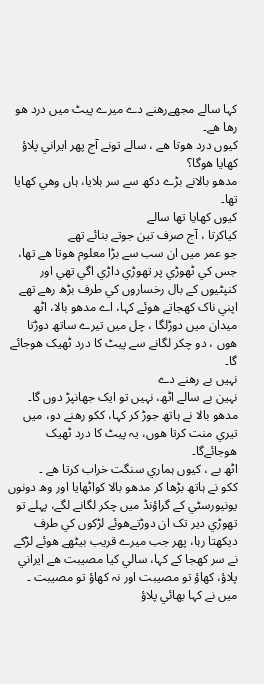کہا سالے مجھےرھنے دے ميرے پيٹ ميں درد ھو رھا ھے۔
کيوں درد ھوتا ھے ، سالے تونے آج پھر ايراني پلاؤ کھايا ھوگا؟
مدھو بالانے بڑے دکھ سے سر ہلايا، ہاں وھي کھايا تھا۔
کيوں کھايا تھا سالے
کياکرتا ، آج صرف تين جوتے بنائے تھے
جو عمر ميں ان سب سے بڑا معلوم ھوتا ھے تھا، جس کي ٹھوڑي پر تھوڑي داڑي اگي تھي اور کنپٹيوں کے بال رخساروں کي طرف بڑھ رھے تھے اپني ناک کھجاتے ھوئے کہا، اے مدھو بالا، اٹھ ميدان ميں دوڑلگا ، چل ميں تيرے ساتھ دوڑتا ھوں ، دو چکر لگانے سے پيٹ کا درد ٹھيک ھوجائے گا۔
نہيں بے رھنے دے
نہین بے سالے اٹھ، نہیں تو ايک جھانپڑ دوں گا۔
مدھو بالا نے ہاتھ جوڑ کر کہا، ککو رھنے دو، ميں تيري منت کرتا ھوں، يہ پيٹ کا درد ٹھيک ھوجائےگا۔
اٹھ بے ، کيوں ہماري سنگت خراب کرتا ھے ۔
ککو نے ہاتھ بڑھا کر مدھو بالا کواٹھايا اور وھ دونوں يونيورسٹي کے گراؤنڈ ميں چکر لگانے لگے، پہلے تو تھوڑي دير تک ان دوڑتےھوئے لڑکوں کي طرف ديکھتا رہا، پھر جب ميرے قريب بيٹھے ھوئے لڑکے نے سر کھجا کے کہا، سالي کيا مصيبت ھے ايراني پلاؤ، کھاؤ تو مصيبت اور نہ کھاؤ تو مصيبت ۔
ميں نے کہا بھائي پلاؤ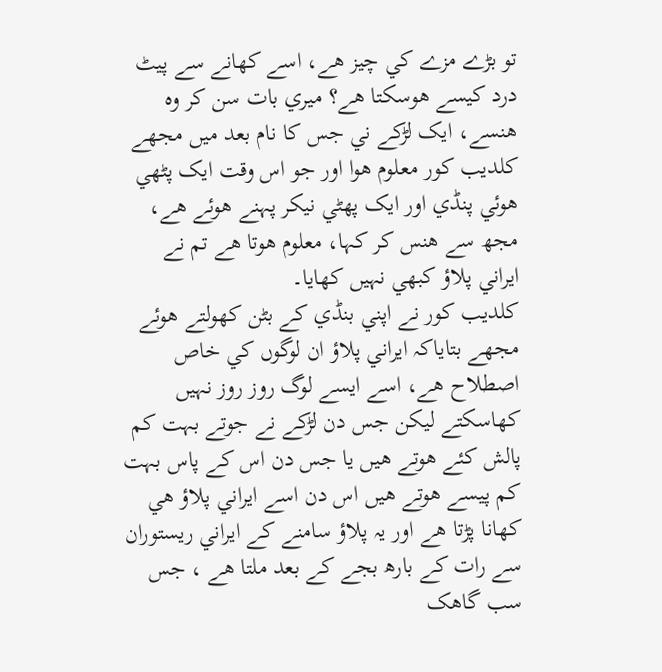تو بڑے مزے کي چيز ھے، اسے کھانے سے پيٹ درد کيسے ھوسکتا ھے؟ ميري بات سن کر وہ ھنسے، ايک لڑکے ني جس کا نام بعد ميں مجھے کلديب کور معلوم ھوا اور جو اس وقت ايک پٹھي ھوئي پنڈي اور ايک پھٹي نيکر پہنے ھوئے ھے، مجھ سے ھنس کر کہا، معلوم ھوتا ھے تم نے ايراني پلاؤ کبھي نہيں کھايا۔
کلديب کور نے اپني بنڈي کے بٹن کھولتے ھوئے مجھے بتاياکہ ايراني پلاؤ ان لوگوں کي خاص اصطلاح ھے، اسے ايسے لوگ روز روز نہيں کھاسکتے ليکن جس دن لڑکے نے جوتے بہت کم پالش کئے ھوتے ھيں يا جس دن اس کے پاس بہت کم پيسے ھوتے ھيں اس دن اسے ايراني پلاؤ ھي کھانا پڑتا ھے اور يہ پلاؤ سامنے کے ايراني ريستوران سے رات کے بارھ بجے کے بعد ملتا ھے ، جس سب گاھک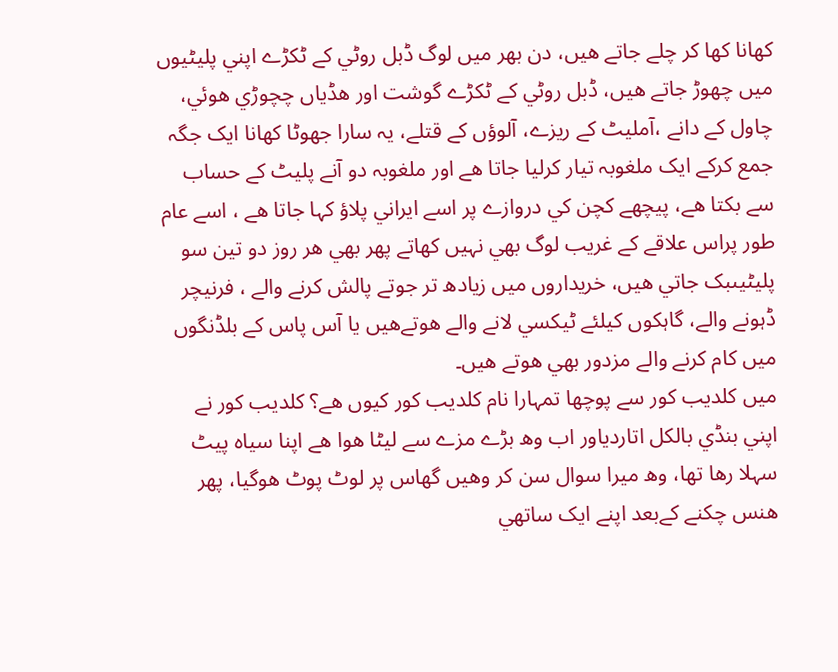کھانا کھا کر چلے جاتے ھيں، دن بھر ميں لوگ ڈبل روٹي کے ٹکڑے اپني پليٹيوں ميں چھوڑ جاتے ھيں، ڈبل روٹي کے ٹکڑے گوشت اور ھڈياں چچوڑي ھوئي، چاول کے دانے ،آمليٹ کے ريزے، آلوؤں کے قتلے، يہ سارا جھوٹا کھانا ايک جگہ جمع کرکے ايک ملغوبہ تيار کرليا جاتا ھے اور ملغوبہ دو آنے پليٹ کے حساب سے بکتا ھے، پيچھے کچن کي دروازے پر اسے ايراني پلاؤ کہا جاتا ھے ، اسے عام طور پراس علاقے کے غريب لوگ بھي نہيں کھاتے پھر بھي ھر روز دو تين سو پليٹيںبک جاتي ھيں، خريداروں ميں زيادھ تر جوتے پالش کرنے والے ، فرنيچر ڈہونے والے، گاہکوں کيلئے ٹيکسي لانے والے ھوتےھيں يا آس پاس کے بلڈنگوں ميں کام کرنے والے مزدور بھي ھوتے ھيں۔
ميں کلديب کور سے پوچھا تمہارا نام کلديب کور کيوں ھے؟ کلديب کور نے اپني بنڈي بالکل اتاردياور اب وھ بڑے مزے سے ليٹا ھوا ھے اپنا سياہ پيٹ سہلا رھا تھا، وھ ميرا سوال سن کر وھيں گھاس پر لوٹ پوٹ ھوگيا، پھر ھنس چکنے کےبعد اپنے ايک ساتھي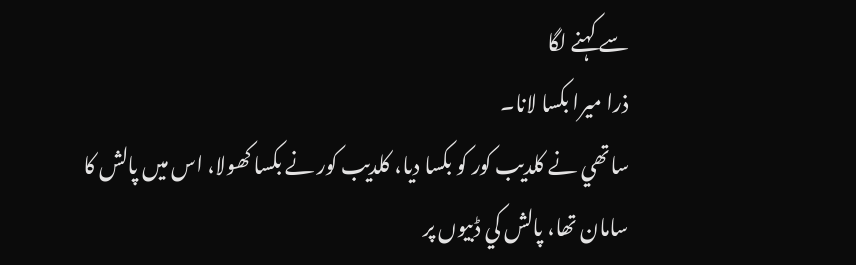سے کہنے لگا
ذرا ميرا بکسا لانا۔
ساتھي نے کلديب کور کو بکسا ديا، کلديب کور نے بکسا کھولا، اس ميں پالش کا سامان تھا، پالش کي ڈبيوں پر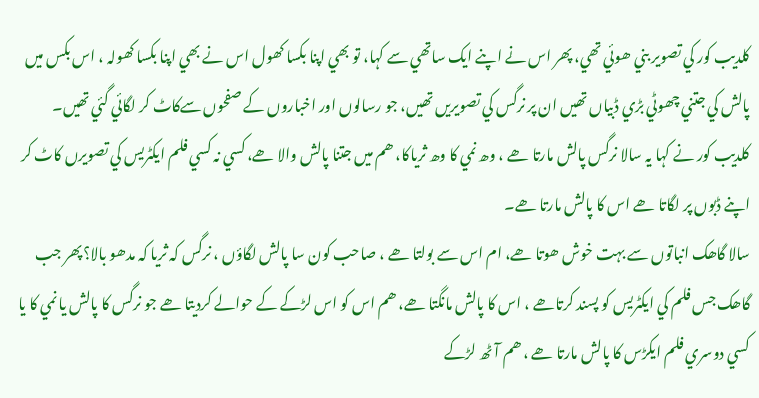کلديب کور کي تصوير بني ھوئي تھي، پھر اس نے اپنے ايک ساتھي سے کہا، تو بھي اپنا بکسا کھول اس نے بھي اپنا بکسا کھولہ ، اس بکس ميں پالش کي جتني چھوٹي بڑي ڈبياں تھيں ان پر نرگس کي تصويريں تھيں، جو رسالوں اور اخباروں کے صفحوں سےکاٹ کر لگائي گئي تھيں۔
کلديب کور نے کہا يہ سالا نرگس پالش مارتا ھے ، وھ نمي کا وھ ثرياکا، ھم ميں جتنا پالش والا ھے، کسي نہ کسي فلم ايکٹريس کي تصويرں کاٹ کر اپنے ڈبوں پر لگاتا ھے اس کا پالش مارتا ھے۔
سالا گاھک انباتوں سے بہت خوش ھوتا ھے، ام اس سے بولتا ھے ، صاحب کون سا پالش لگاؤں ، نرگس کہ ثريا کہ مدھو بالا؟پھر جب گاھک جس فلم کي ايکٹريس کو پسند کرتاھے ، اس کا پالش مانگتا ھے، ھم اس کو اس لڑکے کے حوالے کرديتا ھے جو نرگس کا پالش يا نمي کا يا کسي دوسري فلم ايکڑس کا پالش مارتا ھے ، ھم آٹھ لڑکے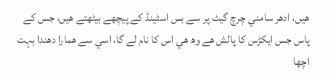ھيں، ادھر سامني چرچ گيٹ پر سے بس اسٹينڈ کے پيچھے بيٹھتے ھيں، جس کے پاس جس ايکڑس کا پالش ھے وھ ھي اس کا نام لے گا، اسي سے ھمارا دھندا بہت اچھا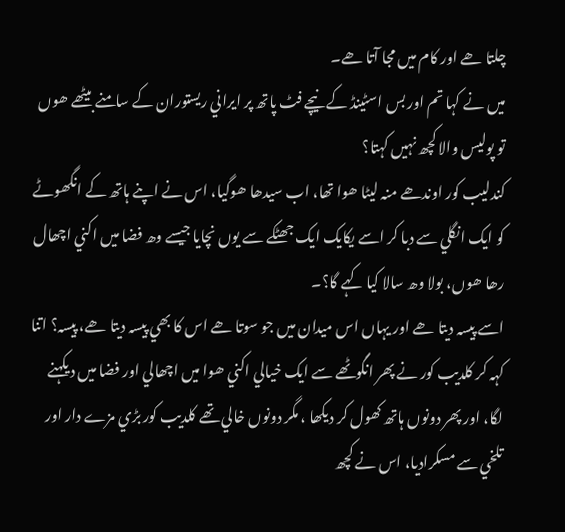چلتا ھے اور کام ميں مجا آتا ھے۔
ميں نے کہا تم اور بس اسٹينڈ کے نيچے فٹ پاتھ پر ايراني ريستوران کے سامنے بيٹھے ھوں تو پوليس والا کچھ نہیں کہتا؟
کندليب کور اوندھے منہ ليٹا ھوا تھا، اب سيدھا ھوگيا، اس نے اپنے ہاتھ کے انگھوٹے کو ايک انگلي سے دبا کر اسے يکايک ايک جھٹکے سے يوں نچايا جيسے وھ فضا ميں اکني اچھال رھا ھوں، بولا وھ سالا کيا کہے گا؟۔
اسے پيسہ ديتا ھے اور يہاں اس ميدان ميں جو سوتا ھے اس کا بھي پيسہ ديتا ھے، پيسہ؟ اتنا کہہ کر کلديب کور نے پھر انگوٹھے سے ايک خيالي اکني ھوا ميں اچھالي اور فضا ميں ديکہنے لگا، اور پھر دونوں ہاتھ کھول کر ديکھا ، مگر دونوں خالي تھے کلديب کور بڑي مزے دار اور تلخي سے مسکراديا، اس نے کچھ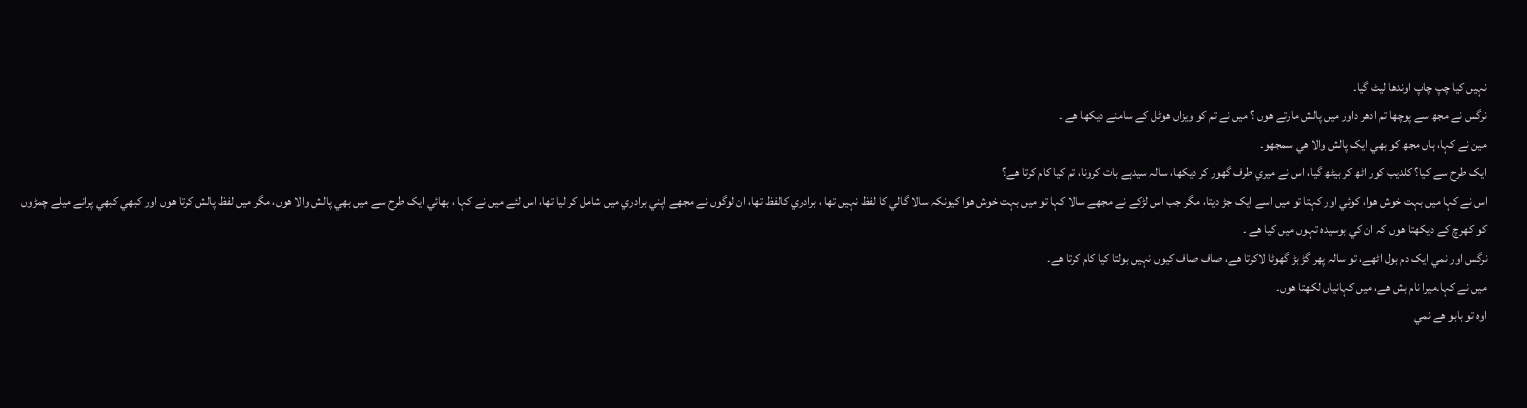نہيں کيا چپ چاپ اوندھا ليٹ گيا۔
نرگس نے مجھ سے پوچھا تم ادھر داور ميں پالش مارتے ھوں ؟ میں نے تم کو ويزاں ھوٹل کے سامنے ديکھا ھے ۔
مين نے کہا، ہاں مجھ کو بھي ايک پالش والا ھي سمجھو۔
ايک طرح سے کيا؟ کلديب کور اٹھ کر بيٹھ گيا، اس نے ميري طرف گھور کر ديکھا، سالہ سيدہے بات کرونا، تم کيا کام کرتا ھے؟
اس نے کہا ميں بہت خوش ھوا، کوئي اور کہتا تو ميں اسے ايک جڑ ديتا، مگر جب اس لڑکے نے مجھے سالا کہا تو ميں بہت خوش ھوا کيونکہ سالا گالي کا لفظ نہیں تھا ، برادري کالفظ تھا، ان لوگوں نے مجھے اپني برادري ميں شامل کر ليا تھا، اس لئے ميں نے کہا ، بھائي ايک طرح سے ميں بھي پالش والا ھوں، مگر ميں لفظ پالش کرتا ھوں اور کبھي کبھي پرانے ميلے چمڑوں کو کھرچ کے ديکھتا ھوں کہ ان کي بوسيدہ تہوں ميں کيا ھے ۔
نرگس اور نمي ايک دم بول اٹھے، تو سالہ پھر گڑ بڑ گھوٹا لاکرتا ھے، صاف صاف کيوں نہیں بولتا کيا کام کرتا ھے۔
ميں نے کہا۔ميرا نام بش ھے، ميں کہانياں لکھتا ھوں۔
اوہ تو بابو ھے نمي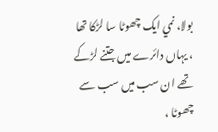بولا، نمي ايک چھوٹا سا لڑکا تھا ، يہاں دائرے ميں جتنے لڑکے تھے ان سب ميں سب سے چھوٹا ،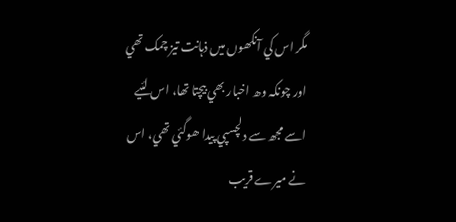مگر اس کي آنکھوں ميں ذہانت تيز چمک تھي اور چونکہ وھ اخبار بھي بيچتا تھا، اس لئيے اسے مجھ سے دلچسپي پيدا ھوگئي تھي، اس نے ميرے قريب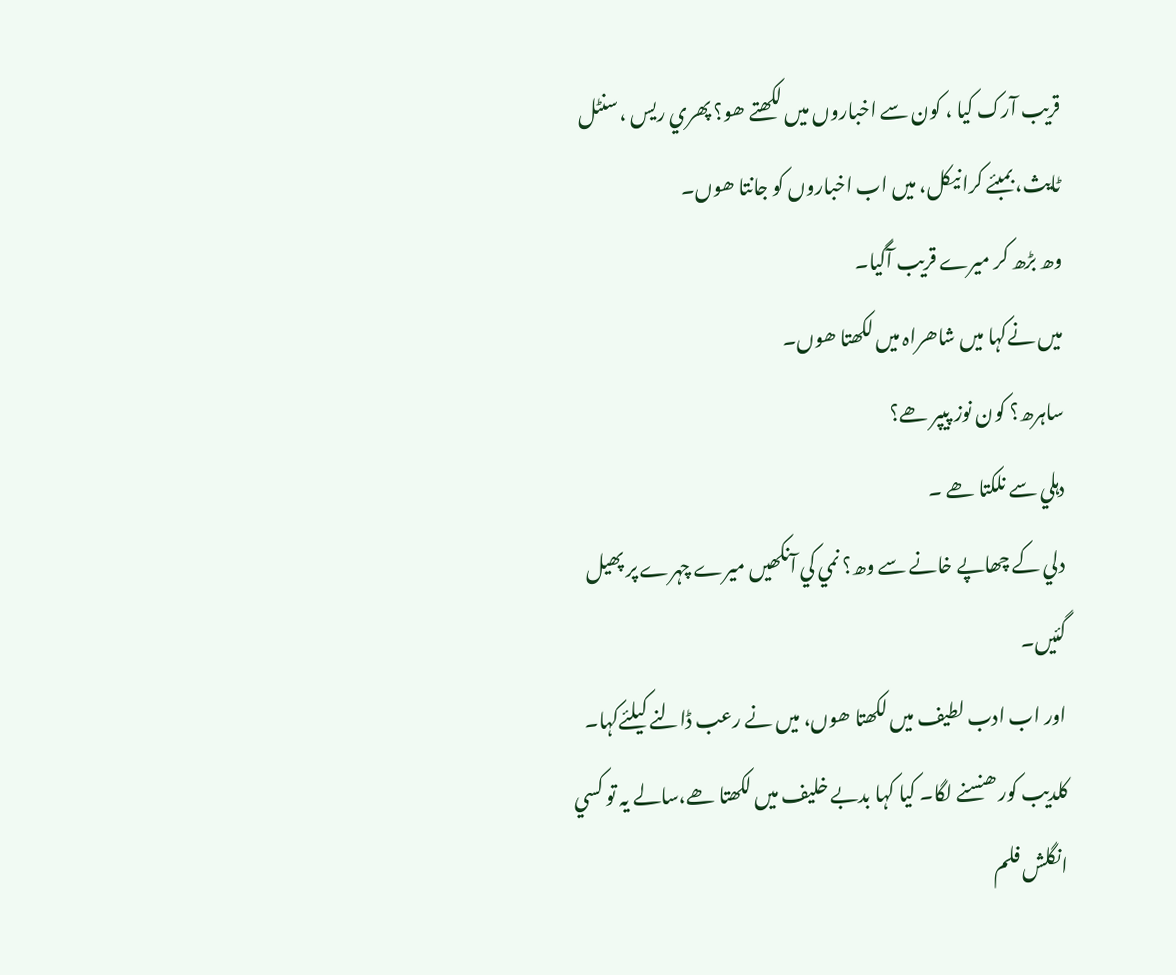قريب آرک کيا ، کون سے اخباروں ميں لکھتے ھو؟ پھري ريس ،سنٹل ٹايث، بمبئے کرانيکل، ميں اب اخباروں کو جانتا ھوں۔
وھ بڑھ کر ميرے قريب آگيا۔
ميں نےکہا ميں شاھراہ ميں لکھتا ھوں۔
ساہرھ؟ کون نوز پيپر ھے؟
دہلي سے نلکتا ھے ۔
دلي کے چھاپے خانے سے وھ؟ نمي کي آنکھيں ميرے چہرے پر پھيل گئيں۔
اور اب ادب لطيف ميں لکھتا ھوں، ميں نے رعب ڈالنے کيلئےکہا۔
کلديب کور ھنسنے لگا۔ کيا کہا بدبے خليف ميں لکھتا ھے،سالے يہ تو کسي انگلش فلم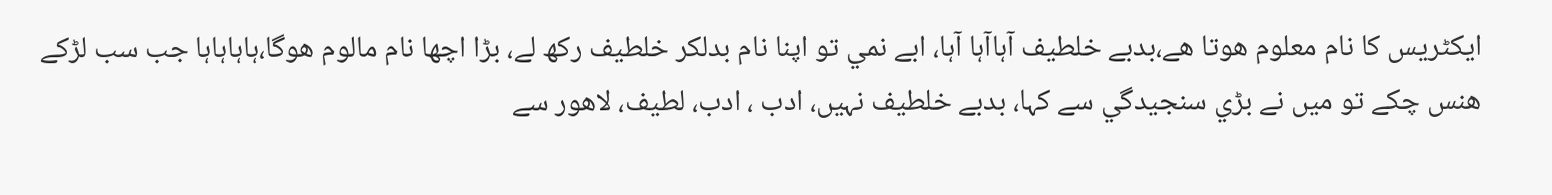ايکٹريس کا نام معلوم ھوتا ھے،بدبے خلطيف آہاآہا آہا، ابے نمي تو اپنا نام بدلکر خلطيف رکھ لے، بڑا اچھا نام مالوم ھوگا،ہاہاہاہا جب سب لڑکے ھنس چکے تو ميں نے بڑي سنجيدگي سے کہا، بدبے خلطيف نہیں، ادب ، ادب، لطيف، لاھور سے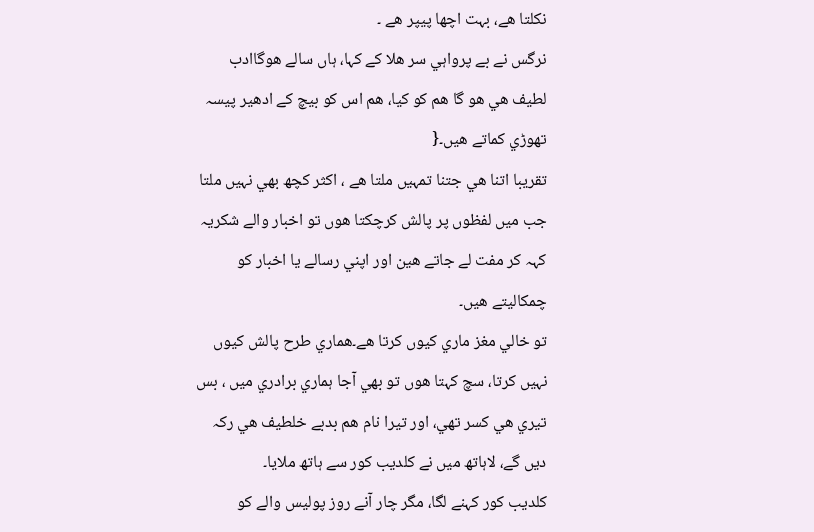نکلتا ھے، بہت اچھا پيپر ھے ۔
نرگس نے بے پرواہي سر ھلا کے کہا، ہاں سالے ھوگاادب لطيف ھي ھو گا ھم کو کيا، ھم اس کو بيچ کے ادھير پيسہ تھوڑي کماتے ھيں۔{
تقريبا اتنا ھي جتنا تمہيں ملتا ھے ، اکثر کچھ بھي نہيں ملتا جب ميں لفظوں پر پالش کرچکتا ھوں تو اخبار والے شکريہ کہہ کر مفت لے جاتے ھين اور اپني رسالے يا اخبار کو چمکاليتے ھيں۔
تو خالي مغز ماري کيوں کرتا ھے۔ھماري طرح پالش کيوں نہیں کرتا، سچ کہتا ھوں تو بھي آجا ہماري برادري ميں ، بس تيري ھي کسر تھي، اور تيرا نام ھم بدبے خلطيف ھي رکہ ديں گے، لاہاتھ ميں نے کلديب کور سے ہاتھ ملايا۔
کلديب کور کہنے لگا، مگر چار آنے روز پوليس والے کو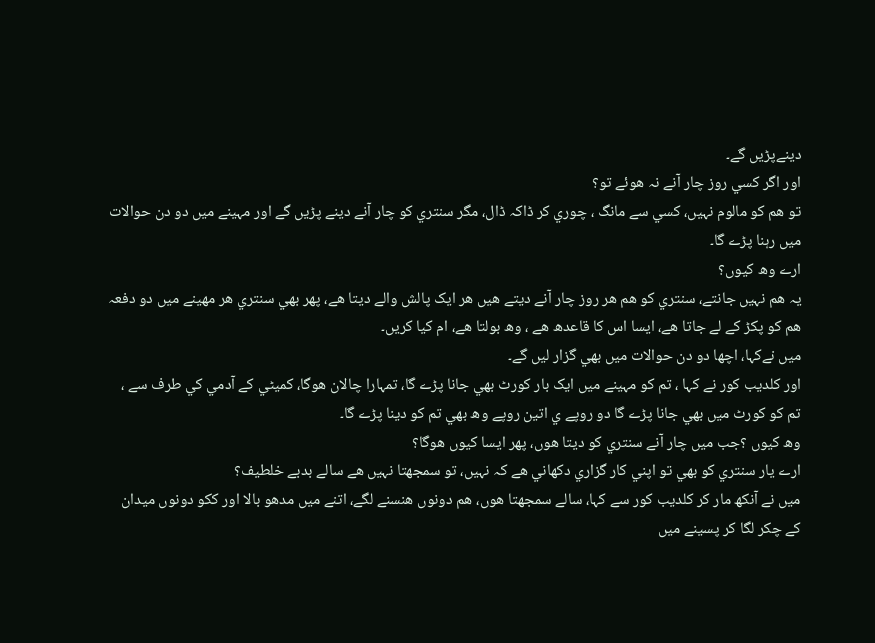دينےپڑيں گے۔
اور اگر کسي روز چار آنے نہ ھوئے تو؟
تو ھم کو مالوم نہیں، کسي سے مانگ ، چوري کر ڈاکہ ڈال، مگر سنتري کو چار آنے دينے پڑيں گے اور مہينے ميں دو دن حوالات ميں رہنا پڑے گا۔
ارے وھ کيوں؟
يہ ھم نہيں جانتے، سنتري کو ھم ھر روز چار آنے ديتے ھيں ھر ايک پالش والے ديتا ھے، پھر بھي سنتري ھر مھينے ميں دو دفعہ ھم کو پکڑ کے لے جاتا ھے، ايسا اس کا قاعدھ ھے ، وھ بولتا ھے، ام کيا کريں۔
ميں نےکہا، اچھا دو دن حوالات ميں بھي گزار ليں گے۔
اور کلديب کور نے کہا ، تم کو مہينے ميں ايک بار کورٹ بھي جانا پڑے گا، تمہارا چالان ھوگا، کميٹي کے آدمي کي طرف سے ، تم کو کورٹ ميں بھي جانا پڑے گا دو روپے ي اتين روپے وھ بھي تم کو دينا پڑے گا۔
وھ کيوں ؟جب ميں چار آنے سنتري کو ديتا ھوں، پھر ايسا کيوں ھوگا؟
ارے يار سنتري کو بھي تو اپني کار گزاري دکھاني ھے کہ نہيں، تو سمجھتا نہيں ھے سالے بدبے خلطيف؟
ميں نے آنکھ مار کر کلديب کور سے کہا، سالے سمجھتا ھوں، ھم دونوں ھنسنے لگے، اتنے ميں مدھو بالا اور ککو دونوں ميدان کے چکر لگا کر پسينے ميں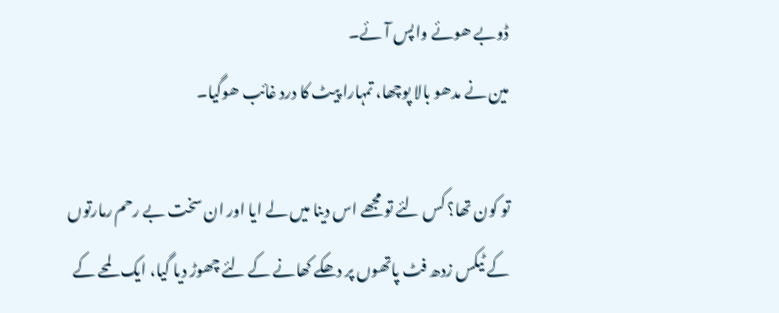ڈوبے ھوئے واپس آئے۔
مين نے مدھو بالا پوچھا، تمہارا پيٹ کا درد غائب ھوگيا۔

تو کون تھا؟ کس لئے تو مجھے اس دينا ميں لے ايا اور ان سخت بے رحم رمارتوں کے ٹيکس زدھ فٹ پاتھوں پر دھکے کھانے کے لئے چھوڑ ديا گيا، ايک لمحے کے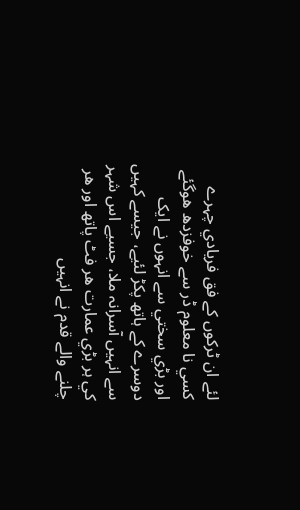لئے ان ٹرکوں کے فق فريادي چہرے کسي نا معلوم ڈر سے خوفزدھ ھوگئے اور بڑي سختي سے انہوں نے ايک دوسرے کے ہاتھ پکڑ لئيے، جيسے کہيں سے انہيں آسرانہ ملا، جسيے اس شہر کي ہر بڑي عمارت ھر فٹ پاتھ اور ھر چلنے والے قدم نے انہيں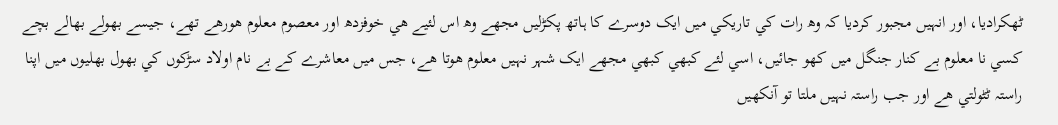ٹھکراديا، اور انہيں مجبور کرديا کہ وھ رات کي تاريکي ميں ايک دوسرے کا ہاتھ پکڑليں مجھے وھ اس لئيے ھي خوفزدھ اور معصوم معلوم ھورھے تھے، جيسے بھولے بھالے بچے کسي نا معلوم بے کنار جنگل ميں کھو جائيں، اسي لئے کبھي کبھي مجھے ايک شہر نہيں معلوم ھوتا ھے، جس ميں معاشرے کے بے نام اولاد سڑکوں کي بھول بھليوں ميں اپنا راستہ ٹٹولتي ھے اور جب راستہ نہيں ملتا تو آنکھيں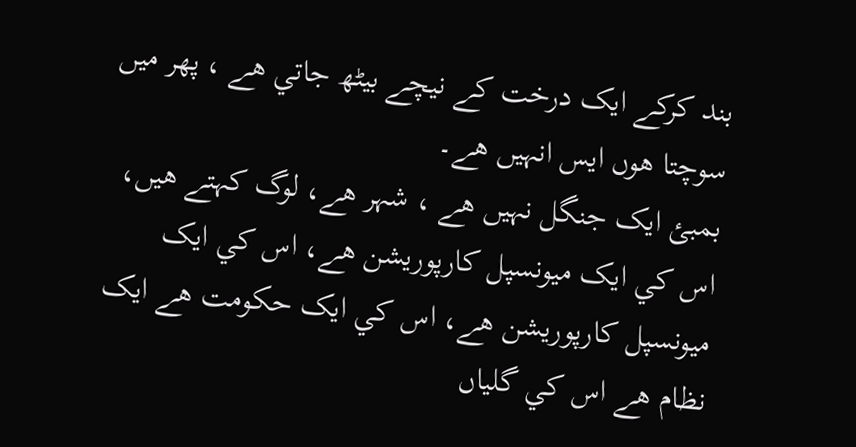بند کرکے ايک درخت کے نيچے بيٹھ جاتي ھے ، پھر ميں سوچتا ھوں ايس انہيں ھے۔
بمبئ ايک جنگل نہيں ھے ، شہر ھے، لوگ کہتے ھيں، اس کي ايک ميونسپل کارپوريشن ھے، اس کي ايک ميونسپل کارپوريشن ھے، اس کي ايک حکومت ھے ايک نظام ھے اس کي گلياں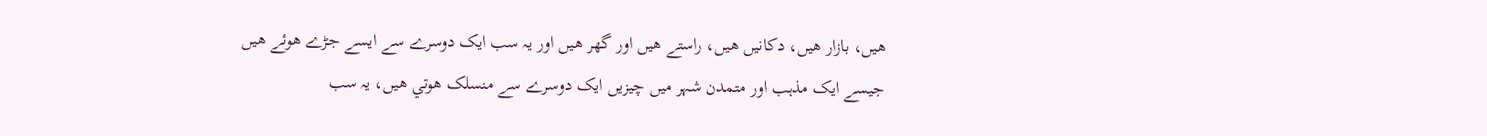ھيں، بازار ھيں، دکانيں ھيں، راستے ھيں اور گھر ھيں اور يہ سب ايک دوسرے سے ايسے جڑے ھوئے ھيں جيسے ايک مذہب اور متمدن شہر ميں چيزيں ايک دوسرے سے منسلک ھوتي ھيں، يہ سب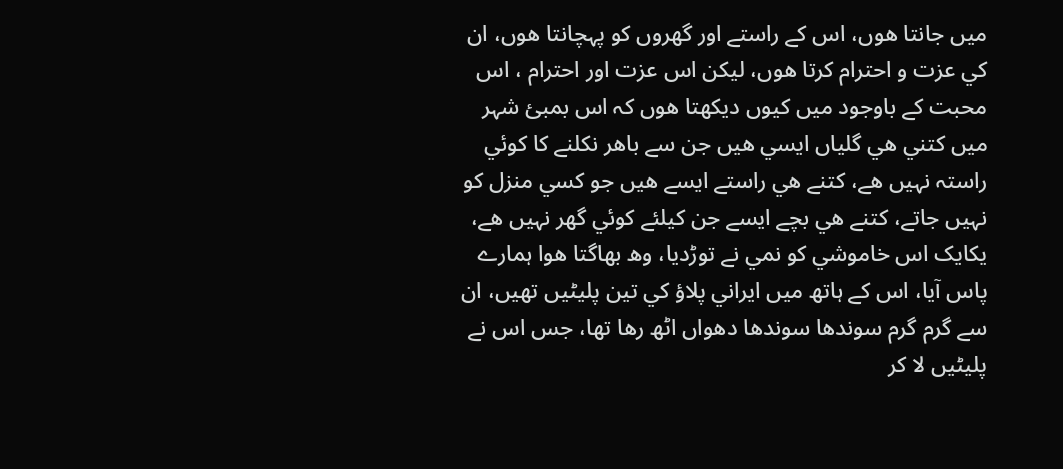ميں جانتا ھوں، اس کے راستے اور گھروں کو پہچانتا ھوں، ان کي عزت و احترام کرتا ھوں، ليکن اس عزت اور احترام ، اس محبت کے باوجود ميں کيوں ديکھتا ھوں کہ اس بمبئ شہر ميں کتني ھي گلياں ايسي ھيں جن سے باھر نکلنے کا کوئي راستہ نہيں ھے، کتنے ھي راستے ايسے ھيں جو کسي منزل کو نہيں جاتے، کتنے ھي بچے ايسے جن کيلئے کوئي گھر نہيں ھے، يکايک اس خاموشي کو نمي نے توڑديا، وھ بھاگتا ھوا ہمارے پاس آيا، اس کے ہاتھ ميں ايراني پلاؤ کي تين پليٹيں تھيں، ان سے گرم گرم سوندھا سوندھا دھواں اٹھ رھا تھا، جس اس نے پليٹيں لا کر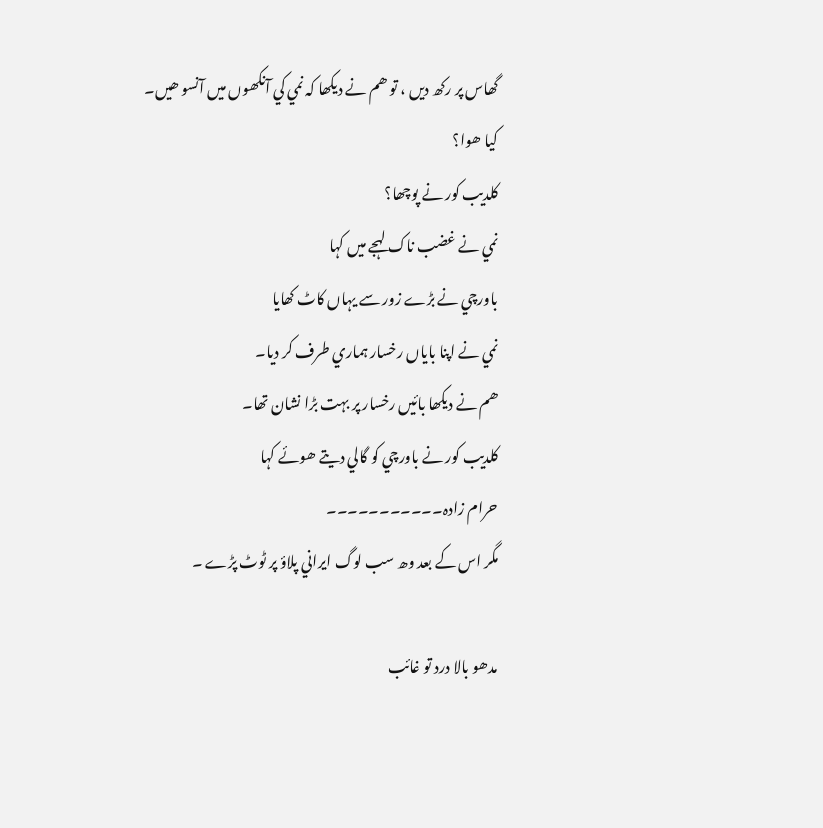گھاس پر رکھ ديں ، تو ھم نے ديکھا کہ نمي کي آنکھوں ميں آنسو ھيں۔
کيا ھوا؟
کلديب کور نے پوچھا؟
نمي نے غضب ناک لہجے ميں کہا
باورچي نے بڑے زور سے يہاں کاٹ کھايا
نمي نے اپنا باياں رخسار ہماري طرف کر ديا۔
ھم نے ديکھا بائيں رخسار پر بہت بڑا نشان تھا۔
کلديب کور نے باورچي کو گالي ديتے ھوئے کہا
حرام زادہ۔۔۔۔۔۔۔۔۔۔۔
مگر اس کے بعد وھ سب لوگ ايراني پلاؤ پر ٹوٹ پڑے ۔

مدھو بالا درد تو غائب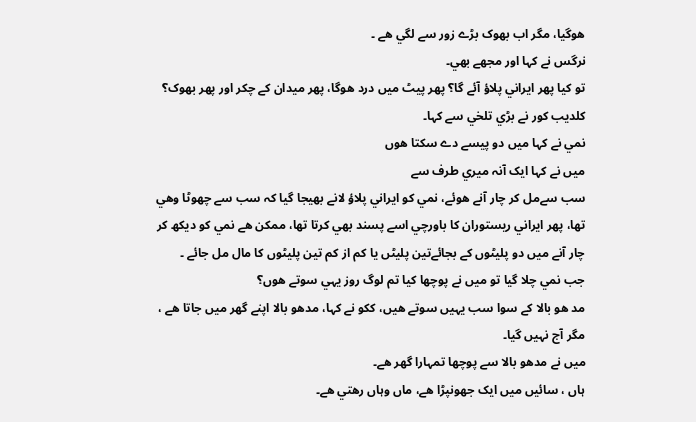ھوگيا، مگر اب بھوک بڑے زور سے لگي ھے ۔
نرگس نے کہا اور مجھے بھي۔
تو کيا پھر ايراني پلاؤ آئے گا؟ پھر پيٹ ميں درد ھوگا، پھر ميدان کے چکر اور پھر بھوک؟ کلديب کور نے بڑي تلخي سے کہا۔
نمي نے کہا ميں دو پيسے دے سکتا ھوں
ميں نے کہا ايک آنہ ميري طرف سے
سب سےمل کر چار آنے ھوئے، نمي کو ايراني پلاؤ لانے بھيجا گيا کہ سب سے چھوٹا وھي تھا، پھر ايراني ريستوران کا باورچي اسے پسند بھي کرتا تھا، ممکن ھے نمي کو ديکھ کر چار آنے ميں دو پليٹوں کے بجائےتين پليٹں يا کم از کم تين پليٹوں کا مال مل جائے ۔
جب نمي چلا گيا تو ميں نے پوچھا کيا تم لوگ روز يہي سوتے ھوں؟
مد ھو بالا کے سوا سب يہيں سوتے ھيں، ککو نے کہا، مدھو بالا اپنے گھر ميں جاتا ھے ، مگر آج نہيں گيا۔
ميں نے مدھو بالا سے پوچھا تمہارا گھر ھے۔
ہاں ، سائيں ميں ايک جھونپڑا ھے، ماں وہاں رھتي ھے۔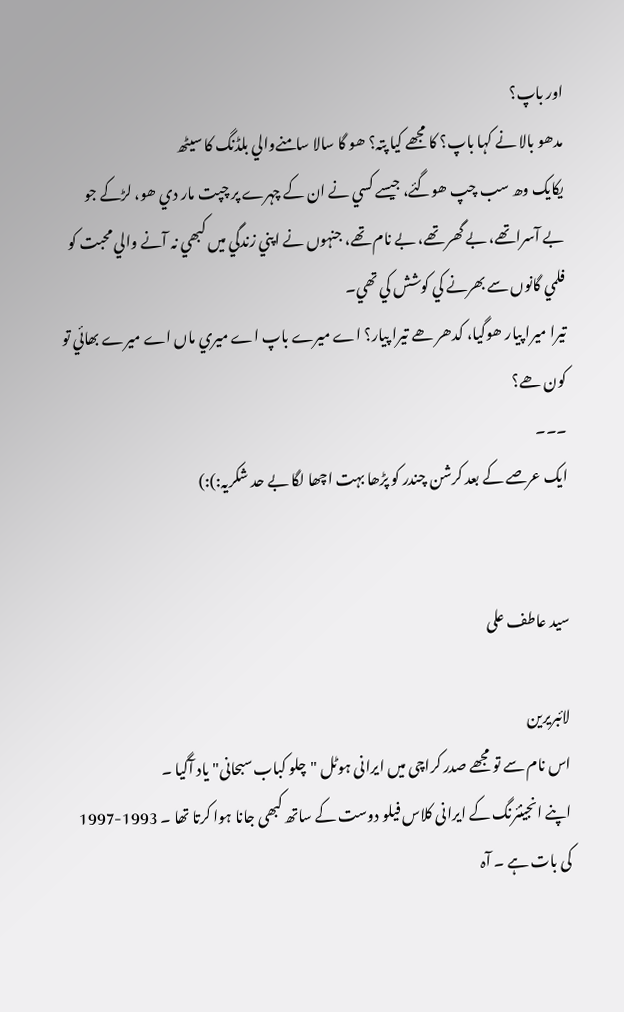اور باپ؟
مدھو بالا نے کہا باپ؟ کا مجھے کيا پتہ؟ ھو گا سالا سامنےوالي بلڈنگ کا سيٹھ
يکايک وھ سب چپ ھوگئے، جيسے کسي نے ان کے چہرے پر چپت مار دي ھو، لڑکے جو بے آسراتھے، بے گھر تھے، بے نام تھے، جنہوں نے اپني زندگي ميں کبھي نہ آنے والي محبت کو فلمي گانوں سے بھرنے کي کوشش کي تھي۔
تيرا ميرا پيار ھوگيا، کدھر ھے تيرا پيار؟ اے ميرے باپ اے ميري ماں اے ميرے بھائي تو کون ھے؟
۔۔۔
ایک عرصے کے بعد کرشن چندر کو پڑھا بہت اچھا لگا بے حد شکریہ:):)


سید عاطف علی

لائبریرین
اس نام سے تو مجھے صدر کراچی میں ایرانی ہوٹل "چلو کباب سبحانی" یاد آگیا ۔
اپنے انجینئرنگ کے ایرانی کلاس فیلو دوست کے ساتھ کبھی جانا ہوا کرتا تھا ۔ 1993-1997 کی بات ہے ۔ آہ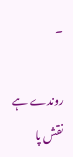۔

روندے ہے نقش پا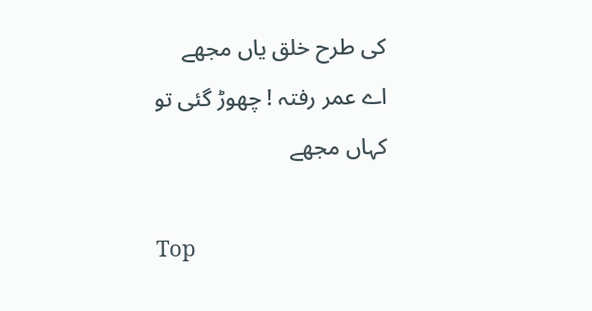کی طرح خلق یاں مجھے
اے عمر رفتہ ! چھوڑ گئی تو کہاں مجھے

Top